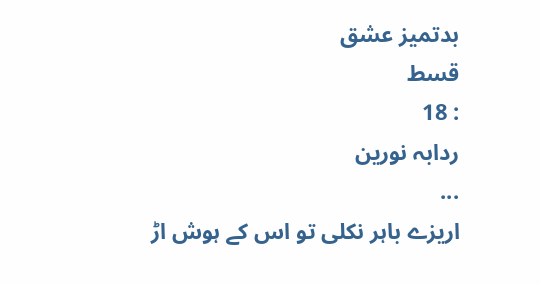بدتمیز عشق
قسط
: 18
ردابہ نورین
...
اریزے باہر نکلی تو اس کے ہوش اڑ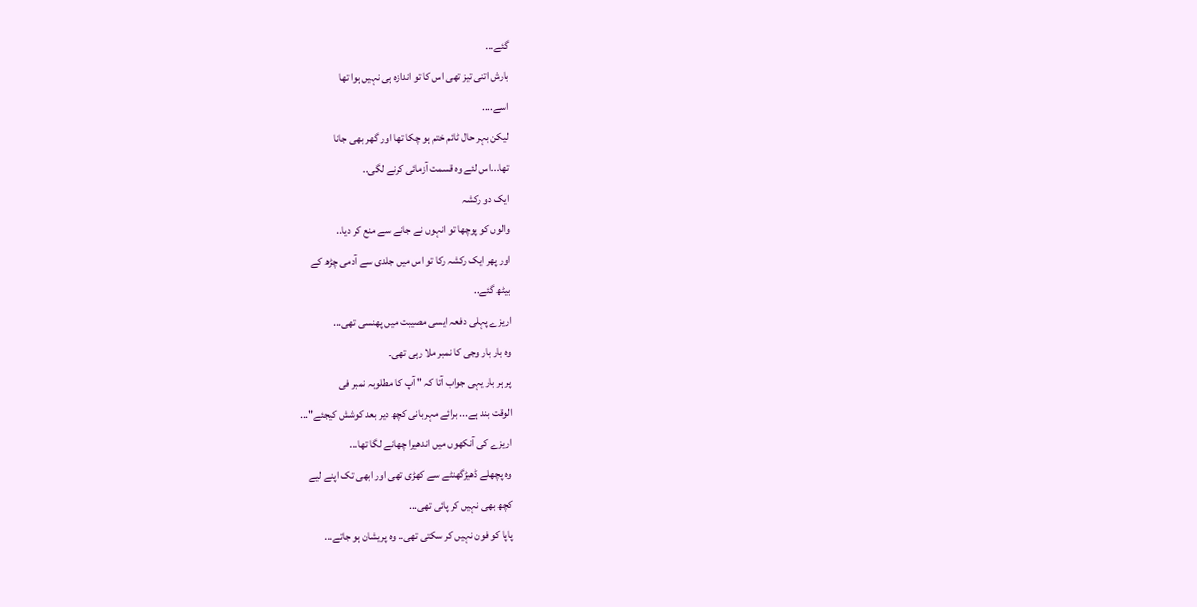گئے...
بارش اتنی تیز تھی اس کا تو اندازہ ہی نہیں ہوا تھا
اسے....
لیکن بہر حال ٹائم ختم ہو چکا تھا اور گھر بھی جانا
تھا...اس لئے وہ قسمت آزمائی کرنے لگی..
ایک دو رکشہ
والوں کو پوچھا تو انہوں نے جانے سے منع کر دیا..
اور پھر ایک رکشہ رکا تو اس میں جلدی سے آدمی چڑھ کے
بیٹھ گئے..
اریزے پہلی دفعہ ایسی مصیبت میں پھنسی تھی...
وہ بار بار وجی کا نمبر ملا رہی تھی۔
پر ہر بار یہی جواب آتا کہ " آپ کا مطلوبہ نمبر فی
الوقت بند ہے... برائے مہربانی کچھ دیر بعد کوشش کیجئے"...
اریزے کی آنکھوں میں اندھیرا چھانے لگا تھا...
وہ پچھلے ڈھیڑگھنٹے سے کھڑی تھی اور ابھی تک اپنے لیے
کچھ بھی نہیں کر پائی تھی...
پاپا کو فون نہیں کر سکتی تھی.. وہ پریشان ہو جاتے...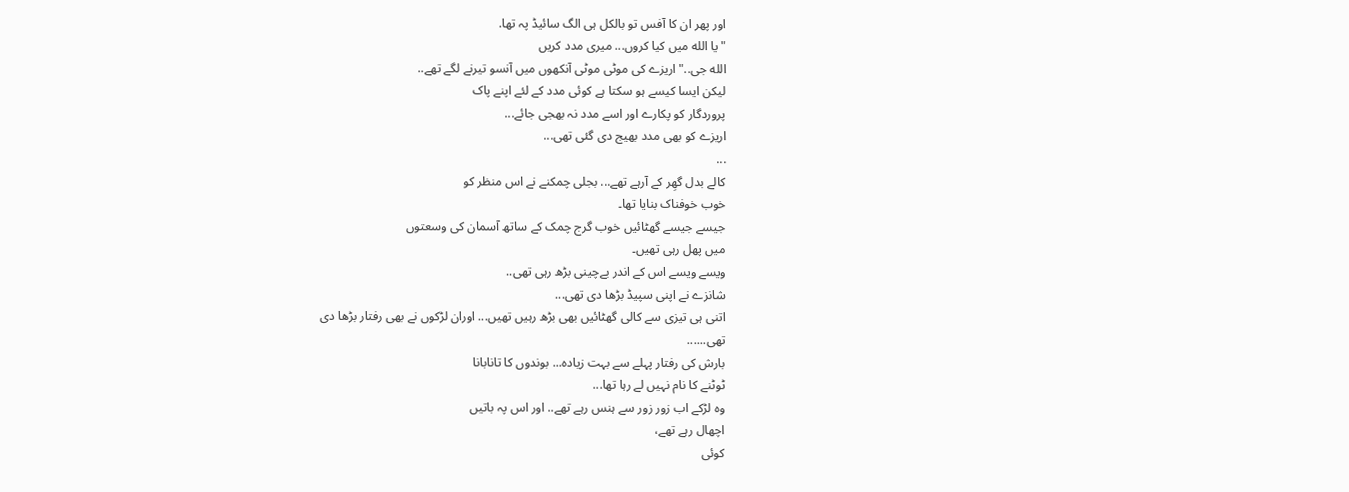اور پھر ان کا آفس تو بالکل ہی الگ سائیڈ پہ تھا.
"یا الله میں کیا کروں... میری مدد کریں
الله جی.." اریزے کی موٹی موٹی آنکھوں میں آنسو تیرنے لگے تھے..
لیکن ایسا کیسے ہو سکتا ہے کوئی مدد کے لئے اپنے پاک
پروردگار کو پکارے اور اسے مدد نہ بھجی جائے...
اریزے کو بھی مدد بھیج دی گئی تھی...
...
کالے بدل گھِر کے آرہے تھے... بجلی چمکنے نے اس منظر کو
خوب خوفناک بنایا تھا۔
جیسے جیسے گھٹائیں خوب گرج چمک کے ساتھ آسمان کی وسعتوں
میں پھل رہی تھیں۔
ویسے ویسے اس کے اندر بےچینی بڑھ رہی تھی..
شانزے نے اپنی سپیڈ بڑھا دی تھی...
اتنی ہی تیزی سے کالی گھٹائیں بھی بڑھ رہیں تھیں... اوران لڑکوں نے بھی رفتار بڑھا دی
تھی......
بارش کی رفتار پہلے سے بہت زیادہ... بوندوں کا تانابانا
ٹوٹنے کا نام نہیں لے رہا تھا...
وہ لڑکے اب زور زور سے ہنس رہے تھے.. اور اس پہ باتیں
اچھال رہے تھے،
کوئی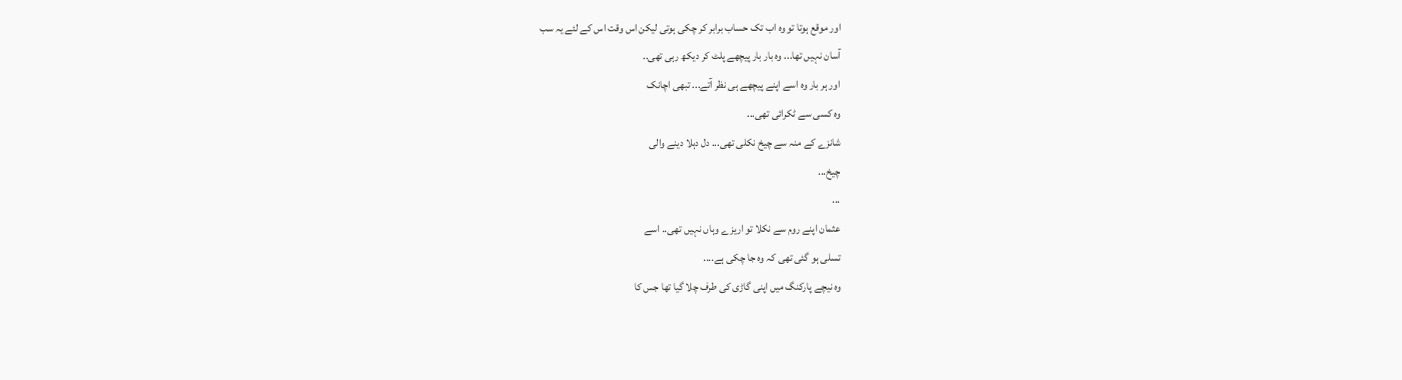اور موقع ہوتا تو وہ اب تک حساب برابر کر چکی ہوتی لیکن اس وقت اس کے لئے یہ سب
آسان نہیں تھا... وہ بار بار پیچھے پلٹ کر دیکھ رہی تھی..
اور ہر بار وہ اسے اپنے پیچھے ہی نظر آتے... تبھی اچانک
وہ کسی سے ٹکرائی تھی...
شانزے کے منہ سے چیخ نکلی تھی... دل دہلا دینے والی
چیخ...
...
عثمان اپنے روم سے نکلا تو اریزے وہاں نہیں تھی.. اسے
تسلی ہو گئی تھی کہ وہ جا چکی ہے....
وہ نیچے پارکنگ میں اپنی گاڑی کی طرف چلا گیا تھا جس کا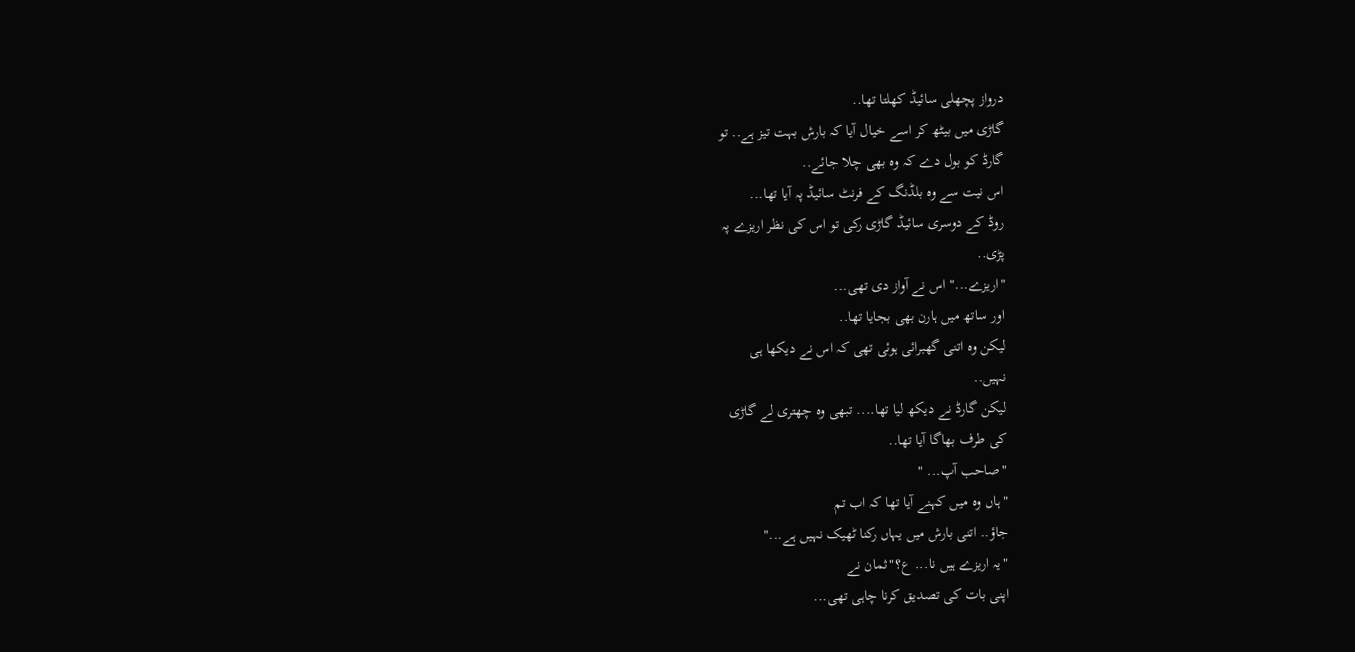درواز پچھلی سائیڈ کھلتا تھا..
گاڑی میں بیٹھ کر اسے خیال آیا کہ بارش بہت تیز ہے.. تو
گارڈ کو بول دے کہ وہ بھی چلا جائے..
اس نیت سے وہ بلڈنگ کے فرنٹ سائیڈ پہ آیا تھا...
روڈ کے دوسری سائیڈ گاڑی رکی تو اس کی نظر اریزے پہ
پڑی..
"اریزے..." اس نے آواز دی تھی...
اور ساتھ میں ہارن بھی بجایا تھا..
لیکن وہ اتنی گھبرائی ہوئی تھی کہ اس نے دیکھا ہی
نہیں..
لیکن گارڈ نے دیکھ لیا تھا.... تبھی وہ چھتری لے گاڑی
کی طرف بھاگا آیا تھا..
"صاحب آپ... "
"ہاں وہ میں کہنے آیا تھا کہ اب تم
جاؤ.. اتنی بارش میں یہاں رکنا ٹھیک نہیں ہے..."
"یہ اریزے ہیں نا... ع؟"ثمان نے
اپنی بات کی تصدیق کرنا چاہی تھی...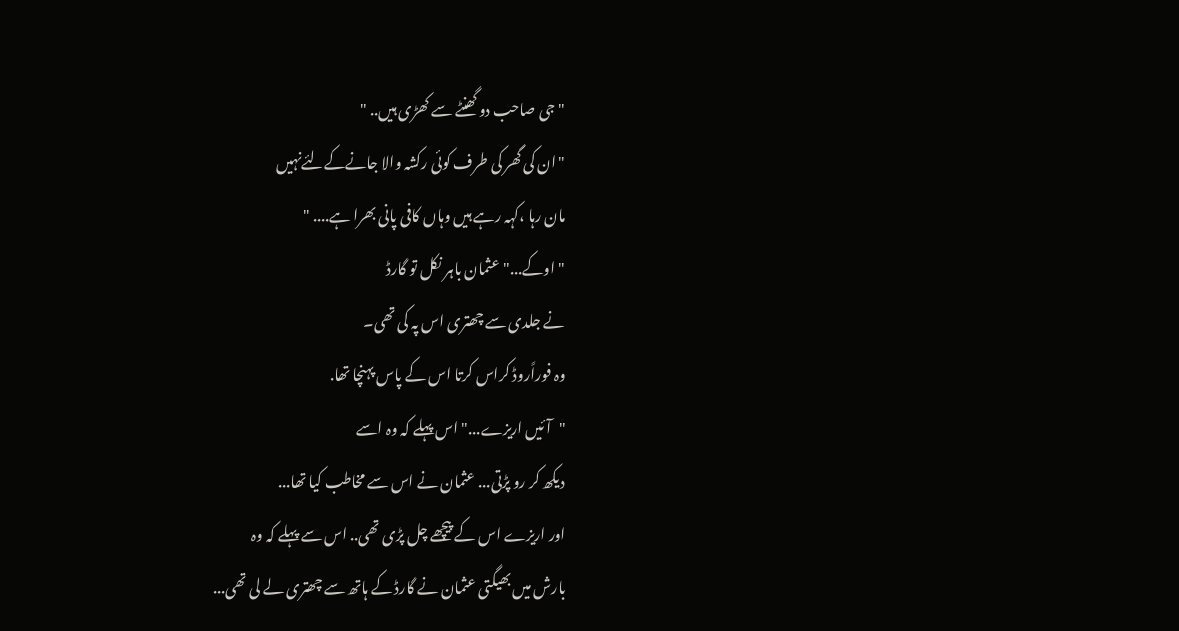"جی صاحب دو گھنٹے سے کھڑی ہیں.. "
"ان کی گھر کی طرف کوئی رکشہ والا جانےکےلئےنہیں
مان رہا ،کہہ رہے ہیں وہاں کافی پانی بھرا ہے.... "
"اوکے..." عثمان باہر نکل تو گارڈ
نے جلدی سے چھتری اس پہ کی تھی۔
وہ فوراًروڈ کراس کرتا اس کے پاس پہنچا تھا.
"آئیں اریزے..." اس پہلے کہ وہ اسے
دیکھ کر رو پڑتی... عثمان نے اس سے مخاطب کیا تھا...
اور اریزے اس کے پیچھے چل پڑی تھی.. اس سے پہلے کہ وہ
بارش میں بھیگتی عثمان نے گارڈ کے ہاتھ سے چھتری لے لی تھی...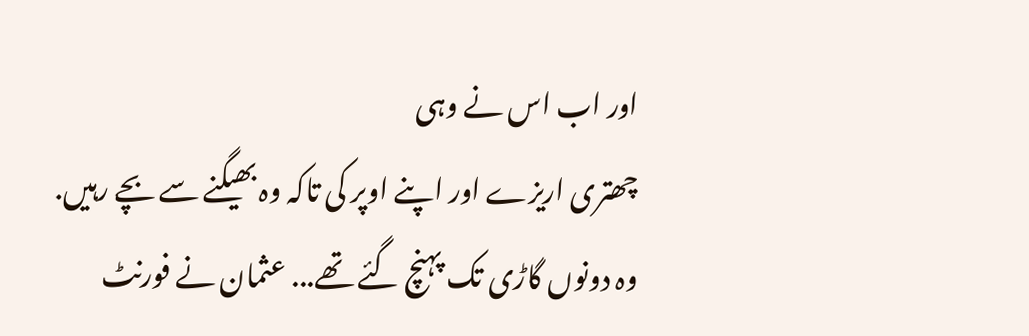اور اب اس نے وہی
چھتری اریزے اور اپنے اوپر کی تاکہ وہ بھیگنے سے بچے رہیں.
وہ دونوں گاڑی تک پہنچ گئے تھے... عثمان نے فورنٹ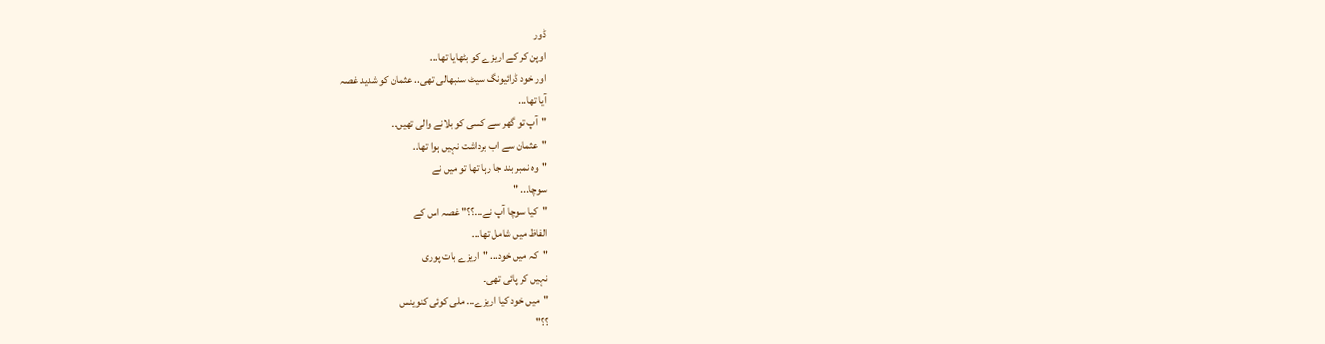ڈور
اوپن کر کے اریزے کو بٹھایا تھا...
اور خود ڈرائیونگ سیٹ سنبھالی تھی.. عثمان کو شدید غصہ
آیا تھا...
"آپ تو گھر سے کسی کو بلانے والی تھیں..
"عثمان سے اب برداشت نہیں ہوا تھا..
"وہ نمبر بند جا رہا تھا تو میں نے
سوچا... "
"کیا سوچا آپ نے...؟؟" غصہ اس کے
الفاظ میں شامل تھا...
"کہ میں خود... "اریزے بات پوری
نہیں کر پائی تھی۔
"میں خود کیا اریزے... ملی کوئی کنوینس
؟؟"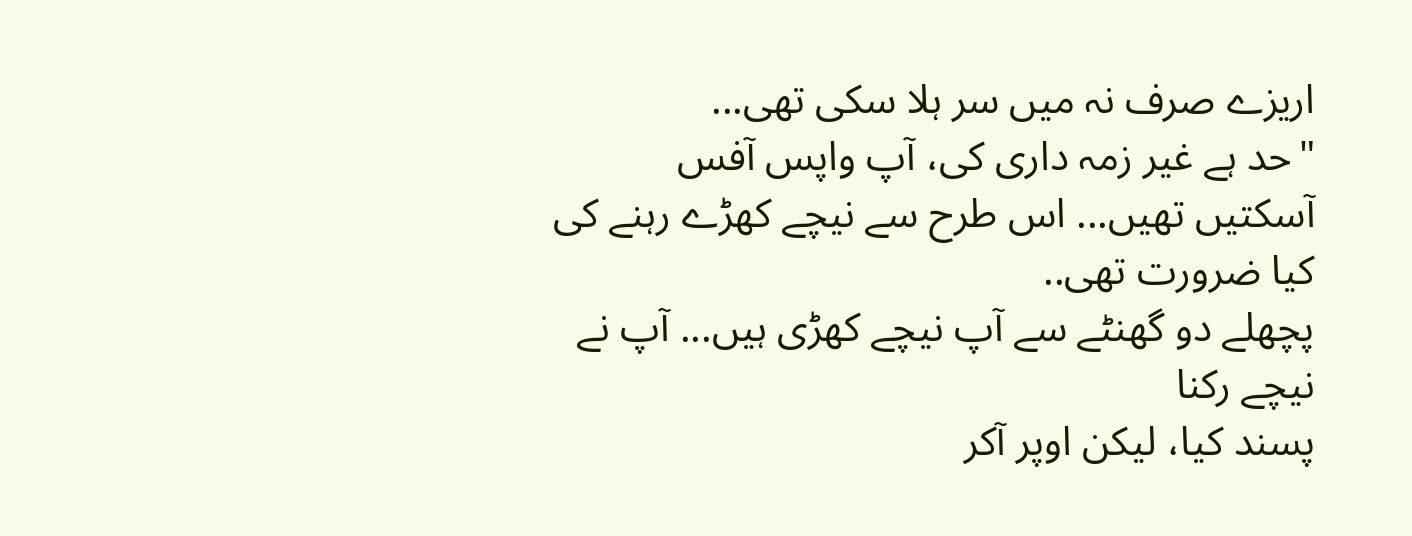اریزے صرف نہ میں سر ہلا سکی تھی...
"حد ہے غیر زمہ داری کی، آپ واپس آفس
آسکتیں تھیں... اس طرح سے نیچے کھڑے رہنے کی کیا ضرورت تھی..
پچھلے دو گھنٹے سے آپ نیچے کھڑی ہیں... آپ نے نیچے رکنا
پسند کیا، لیکن اوپر آکر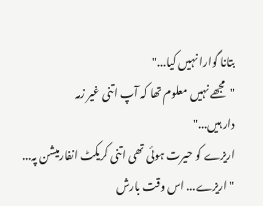بتانا گوارا نہیں کیا..."
"مجھے نہیں معلوم تھا کہ آپ اتنی غیر زمہ
دار ہیں..."
اریزے کو حیرت ہوئی تھی اتنی کریکٹ انفارمیشن پہ...
"اریزے... اس وقت بارش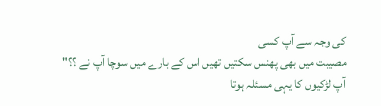کی وجہ سے آپ کسی
مصیبت میں بھی پھنس سکتیں تھیں اس کے بارے میں سوچا آپ نے ؟؟"
آپ لڑکیوں کا یہی مسئلہ ہوتا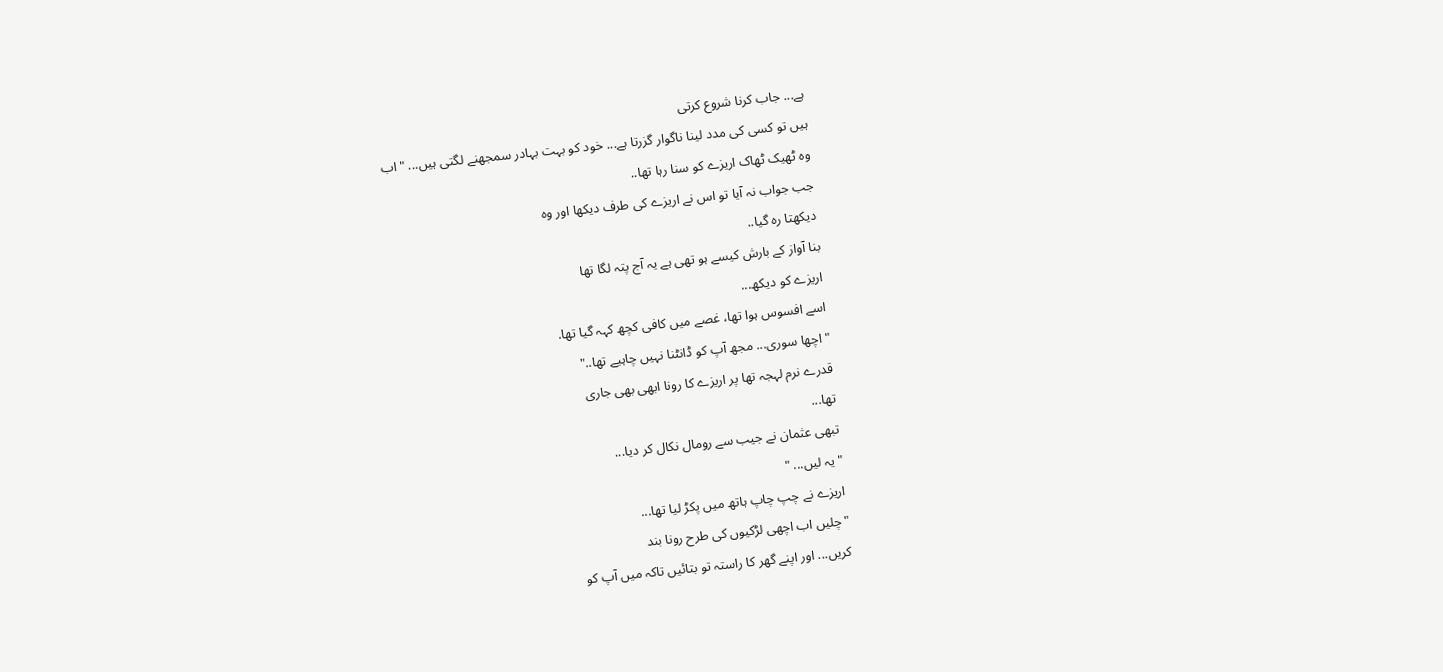ہے... جاب کرنا شروع کرتی
ہیں تو کسی کی مدد لینا ناگوار گزرتا ہے... خود کو بہت بہادر سمجھنے لگتی ہیں... "اب
وہ ٹھیک ٹھاک اریزے کو سنا رہا تھا..
جب جواب نہ آیا تو اس نے اریزے کی طرف دیکھا اور وہ
دیکھتا رہ گیا..
بنا آواز کے بارش کیسے ہو تھی ہے یہ آج پتہ لگا تھا
اریزے کو دیکھ...
اسے افسوس ہوا تھا، غصے میں کافی کچھ کہہ گیا تھا.
" اچھا سوری... مجھ آپ کو ڈانٹنا نہیں چاہیے تھا.."
قدرے نرم لہجہ تھا پر اریزے کا رونا ابھی بھی جاری
تھا...
تبھی عثمان نے جیب سے رومال نکال کر دیا...
"یہ لیں... "
اریزے نے چپ چاپ ہاتھ میں پکڑ لیا تھا...
"چلیں اب اچھی لڑکیوں کی طرح رونا بند
کریں... اور اپنے گھر کا راستہ تو بتائیں تاکہ میں آپ کو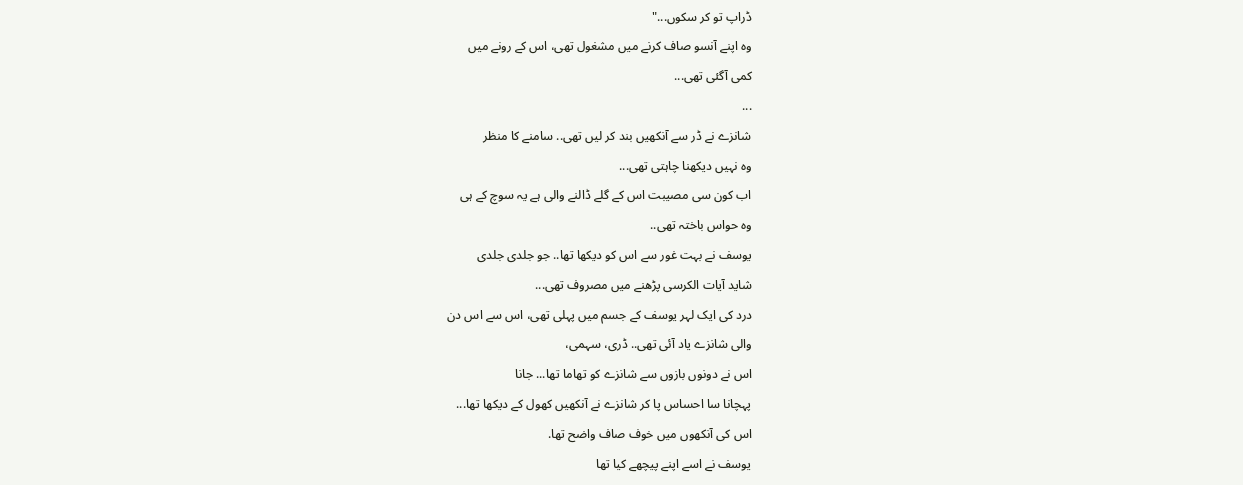ڈراپ تو کر سکوں..."
وہ اپنے آنسو صاف کرنے میں مشغول تھی، اس کے رونے میں
کمی آگئی تھی...
...
شانزے نے ڈر سے آنکھیں بند کر لیں تھی.. سامنے کا منظر
وہ نہیں دیکھنا چاہتی تھی...
اب کون سی مصیبت اس کے گلے ڈالنے والی ہے یہ سوچ کے ہی
وہ حواس باختہ تھی..
یوسف نے بہت غور سے اس کو دیکھا تھا.. جو جلدی جلدی
شاید آیات الکرسی پڑھنے میں مصروف تھی...
درد کی ایک لہر یوسف کے جسم میں پہلی تھی، اس سے اس دن
والی شانزے یاد آئی تھی.. ڈری، سہمی،
اس نے دونوں بازوں سے شانزے کو تھاما تھا... جانا
پہچانا سا احساس پا کر شانزے نے آنکھیں کھول کے دیکھا تھا...
اس کی آنکھوں میں خوف صاف واضح تھا.
یوسف نے اسے اپنے پیچھے کیا تھا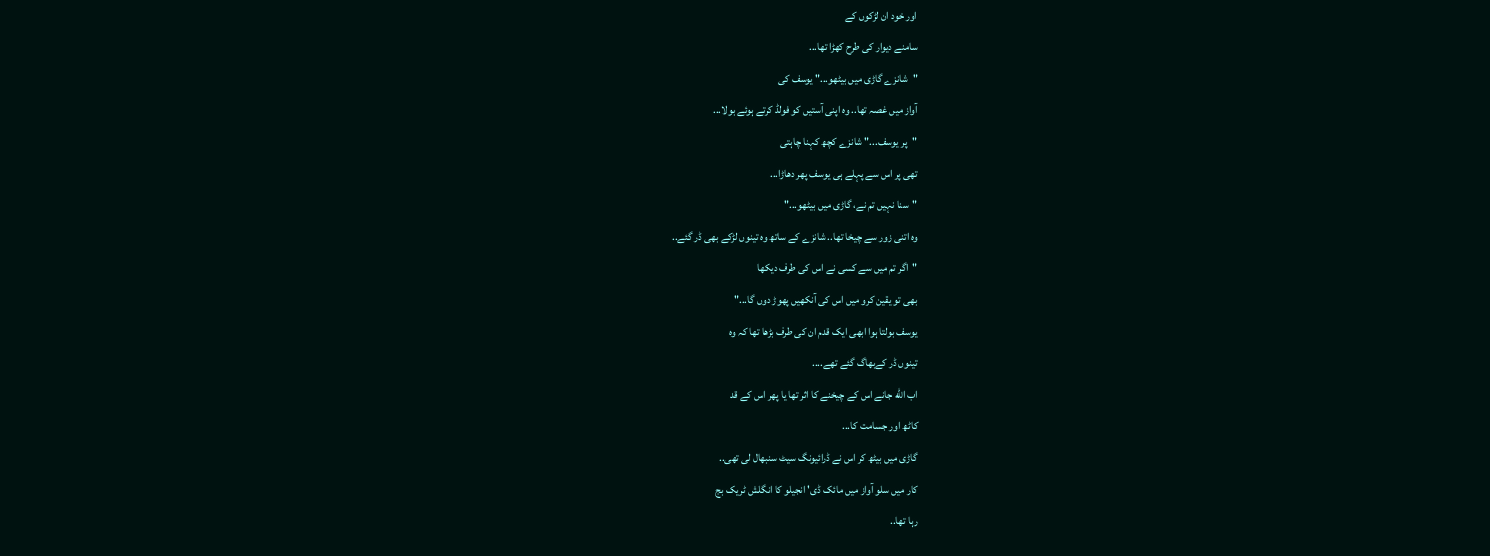اور خود ان لڑکوں کے
سامنے دیوار کی طرح کھڑا تھا...
"شانزے گاڑی میں بیٹھو..." یوسف کی
آواز میں غصہ تھا.. وہ اپنی آستیں کو فولڈ کرتے ہوئے بولا...
"پر یوسف..." شانزے کچھ کہنا چاہتی
تھی پر اس سے پہلے ہی یوسف پھر دھاڑا...
"سنا نہیں تم نے، گاڑی میں بیٹھو..."
وہ اتنی زور سے چیخا تھا.. شانزے کے ساتھ وہ تینوں لڑکے بھی ڈر گئے..
"اگر تم میں سے کسی نے اس کی طرف دیکھا
بھی تو یقین کرو میں اس کی آنکھیں پھوڑ دوں گا..."
یوسف بولتا ہوا ابھی ایک قدم ان کی طرف بڑھا تھا کہ وہ
تینوں ڈر کےبھاگ گئے تھے....
اب الله جانے اس کے چیخنے کا اثر تھا یا پھر اس کے قد
کاٹھ اور جسامت کا...
گاڑی میں بیٹھ کر اس نے ڈرائیونگ سیٹ سنبھال لی تھی..
کار میں سلو آواز میں مائک ڈی' انجیلو کا انگلش ٹریک بج
رہا تھا..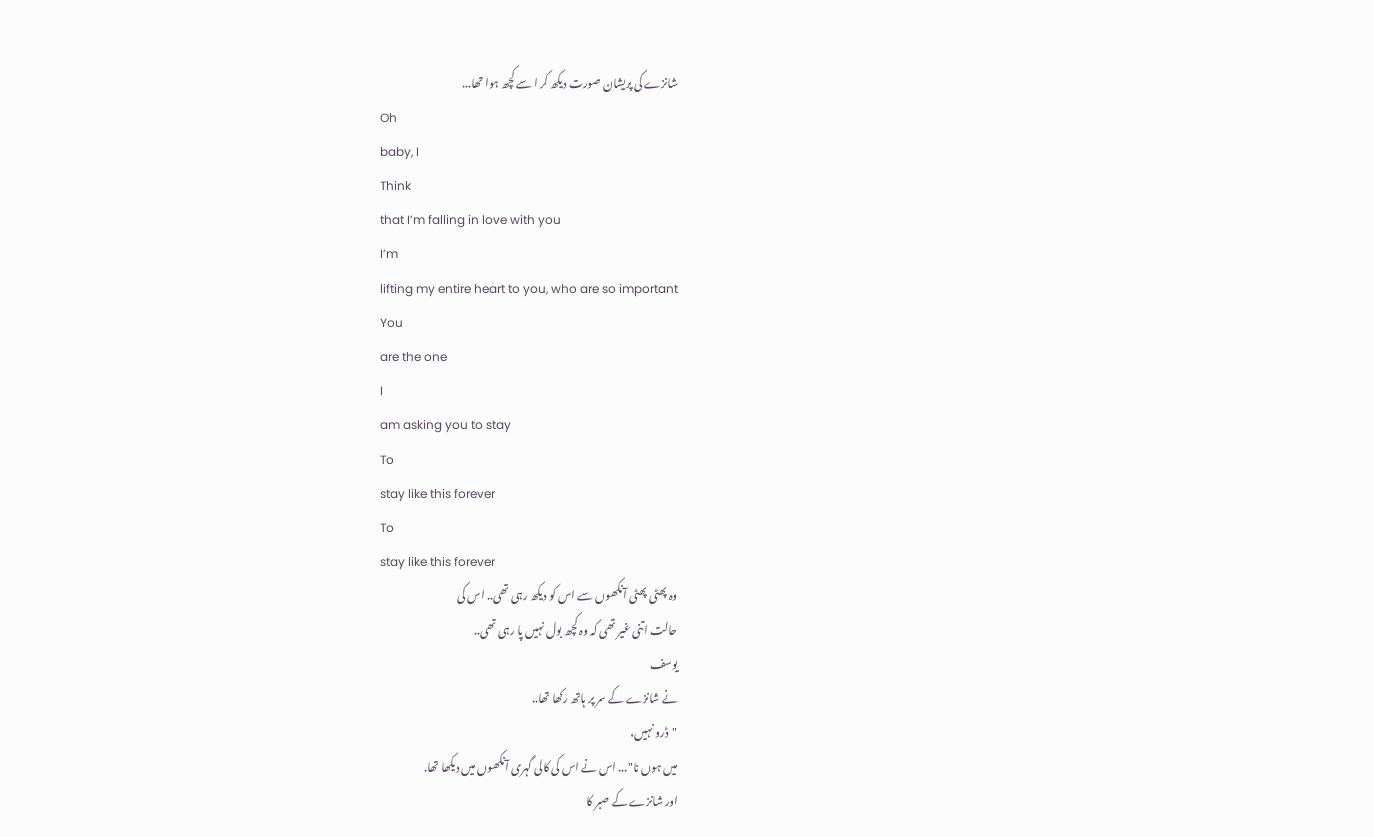شانزے کی پریشان صورت دیکھ کر ا سے کچھ ہوا تھا...
Oh
baby, I
Think
that I’m falling in love with you
I’m
lifting my entire heart to you, who are so important
You
are the one
I
am asking you to stay
To
stay like this forever
To
stay like this forever
وہ پھٹی پھٹی آنکھوں سے اس کو دیکھ رہی تھی.. اس کی
حالت اتنی غیر تھی کہ وہ کچھ بول نہیں پا رہی تھی..
یوسف
نے شانزے کے سر پر ہاتھ رکھا تھا..
"ڈرو نہیں،
میں ہوں نا"... اس نے اس کی کالی گہری آنکھوں میں دیکھا تھا.
اور شانزے کے صبر کا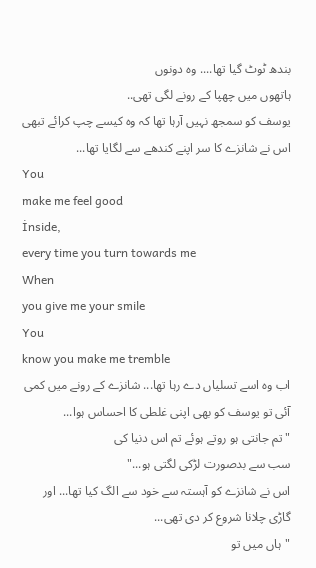بندھ ٹوٹ گیا تھا.... وہ دونوں
ہاتھوں میں چھپا کے رونے لگی تھی..
یوسف کو سمجھ نہیں آرہا تھا کہ وہ کیسے چپ کرائے تبھی
اس نے شانزے کا سر اپنے کندھے سے لگایا تھا...
You
make me feel good
İnside,
every time you turn towards me
When
you give me your smile
You
know you make me tremble
اب وہ اسے تسلیاں دے رہا تھا... شانزے کے رونے میں کمی
آئی تو یوسف کو بھی اپنی غلطی کا احساس ہوا...
"تم جانتی ہو روتے ہوئے تم اس دنیا کی
سب سے بدصورت لڑکی لگتی ہو..."
اس نے شانزے کو آہستہ سے خود سے الگ کیا تھا... اور
گاڑی چلانا شروع کر دی تھی...
"ہاں میں تو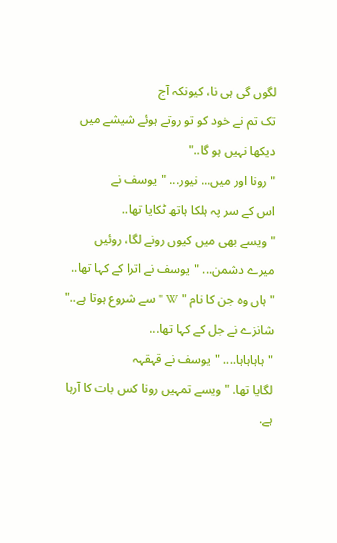لگوں گی ہی نا، کیونکہ آج
تک تم نے خود کو تو روتے ہوئے شیشے میں دیکھا نہیں ہو گا.."
"رونا اور میں... نیور... "یوسف نے
اس کے سر پہ ہلکا ہاتھ ٹکایا تھا..
"ویسے بھی میں کیوں رونے لگا، روئیں
میرے دشمن... "یوسف نے اترا کے کہا تھا..
"ہاں وہ جن کا نام " W " سے شروع ہوتا ہے.." شانزے نے جل کے کہا تھا...
"ہاہاہاہا.... "یوسف نے قہقہہ
لگایا تھا. "ویسے تمہیں رونا کس بات کا آرہا ہے.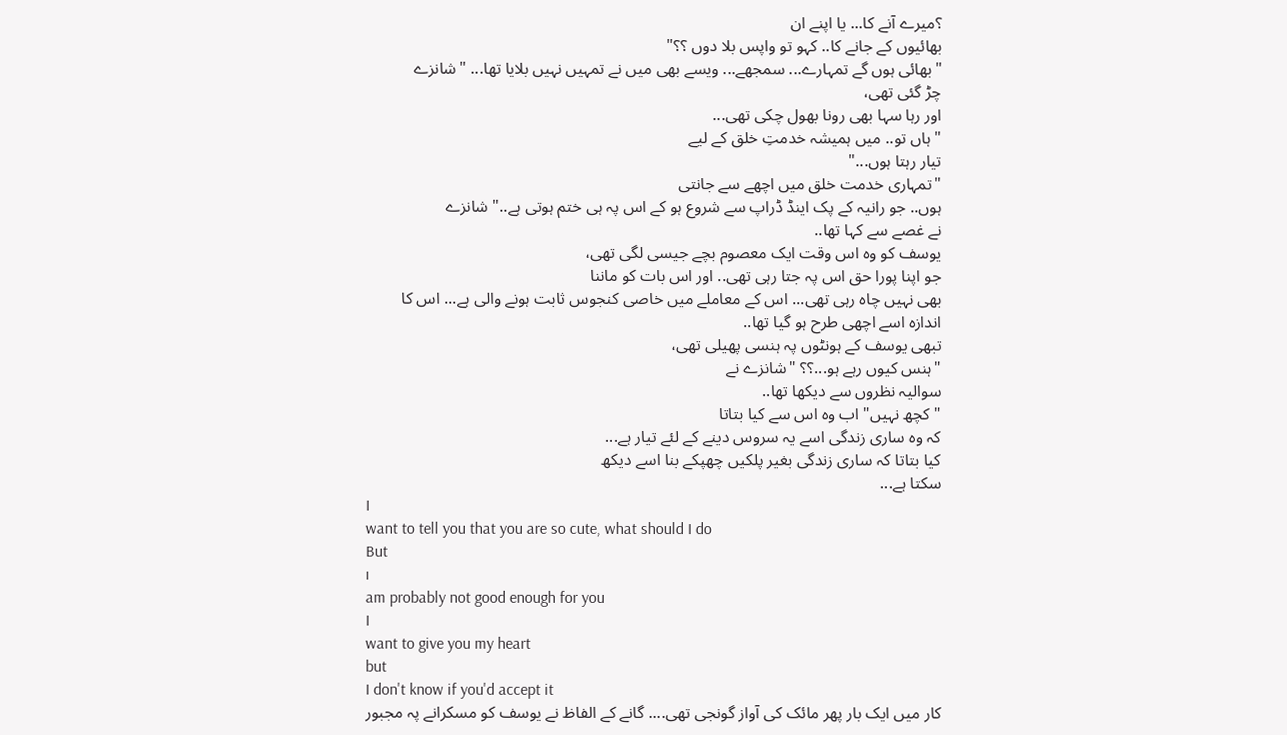؟میرے آنے کا... یا اپنے ان
بھائیوں کے جانے کا.. کہو تو واپس بلا دوں ؟؟"
"بھائی ہوں گے تمہارے... سمجھے... ویسے بھی میں نے تمہیں نہیں بلایا تھا... "شانزے
چڑ گئی تھی،
اور رہا سہا بھی رونا بھول چکی تھی...
"ہاں تو.. میں ہمیشہ خدمتِ خلق کے لیے
تیار رہتا ہوں..."
"تمہاری خدمت خلق میں اچھے سے جانتی
ہوں.. جو رانیہ کے پک اینڈ ڈراپ سے شروع ہو کے اس پہ ہی ختم ہوتی ہے.." شانزے
نے غصے سے کہا تھا..
یوسف کو وہ اس وقت ایک معصوم بچے جیسی لگی تھی،
جو اپنا پورا حق اس پہ جتا رہی تھی.. اور اس بات کو ماننا
بھی نہیں چاہ رہی تھی... اس کے معاملے میں خاصی کنجوس ثابت ہونے والی ہے... اس کا
اندازہ اسے اچھی طرح ہو گیا تھا..
تبھی یوسف کے ہونٹوں پہ ہنسی پھیلی تھی،
"ہنس کیوں رہے ہو...؟؟ "شانزے نے
سوالیہ نظروں سے دیکھا تھا..
"کچھ نہیں" اب وہ اس سے کیا بتاتا
کہ وہ ساری زندگی اسے یہ سروس دینے کے لئے تیار ہے...
کیا بتاتا کہ ساری زندگی بغیر پلکیں چھپکے بنا اسے دیکھ
سکتا ہے...
I
want to tell you that you are so cute, what should I do
But
ı
am probably not good enough for you
I
want to give you my heart
but
I don't know if you'd accept it
کار میں ایک بار پھر مائک کی آواز گونجی تھی.... گانے کے الفاظ نے یوسف کو مسکرانے پہ مجبور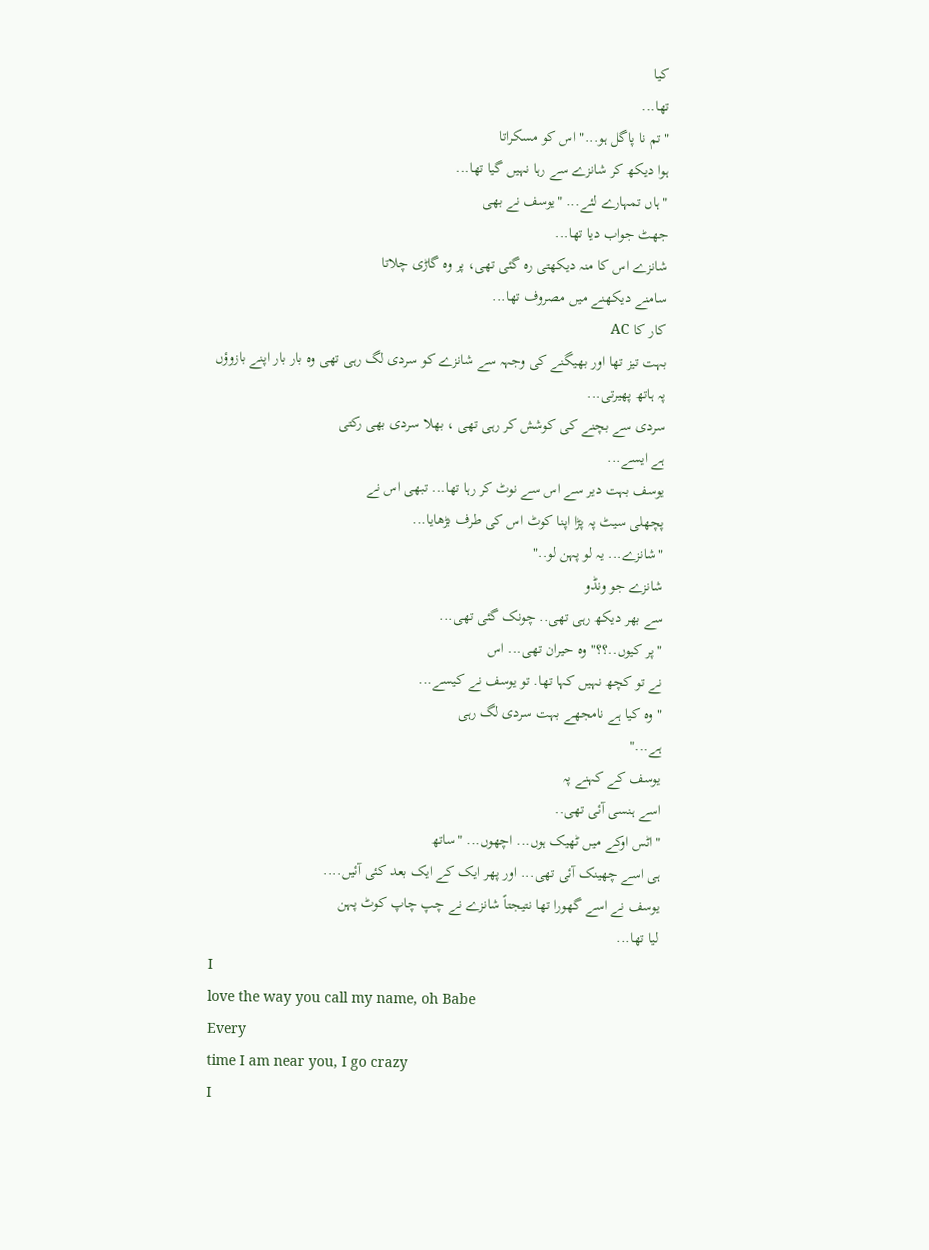کیا
تھا...
"تم نا پاگل ہو..." اس کو مسکراتا
ہوا دیکھ کر شانزے سے رہا نہیں گیا تھا...
"ہاں تمہارے لئے... "یوسف نے بھی
جھٹ جواب دیا تھا...
شانزے اس کا منہ دیکھتی رہ گئی تھی، پر وہ گاڑی چلاتا
سامنے دیکھنے میں مصروف تھا...
کار کا AC
بہت تیز تھا اور بھیگنے کی وجہہ سے شانزے کو سردی لگ رہی تھی وہ بار بار اپنے بازوؤں
پہ ہاتھ پھیرتی...
سردی سے بچنے کی کوشش کر رہی تھی ، بھلا سردی بھی رکتی
ہے ایسے...
یوسف بہت دیر سے اس سے نوٹ کر رہا تھا... تبھی اس نے
پچھلی سیٹ پہ پڑا اپنا کوٹ اس کی طرف بڑھایا...
"شانزے... یہ لو پہن لو.."
شانزے جو ونڈو
سے بھر دیکھ رہی تھی.. چونک گئی تھی...
"پر کیوں..؟؟" وہ حیران تھی... اس
نے تو کچھ نہیں کہا تھا. تو یوسف نے کیسے...
"وہ کیا ہے نامجھے بہت سردی لگ رہی
ہے..."
یوسف کے کہنے پہ
اسے ہنسی آئی تھی..
"اٹس اوکے میں ٹھیک ہوں... اچھوں... "ساتھ
ہی اسے چھینک آئی تھی... اور پھر ایک کے ایک بعد کئی آئیں....
یوسف نے اسے گھورا تھا نتیجتاً شانزے نے چپ چاپ کوٹ پہن
لیا تھا...
I
love the way you call my name, oh Babe
Every
time I am near you, I go crazy
I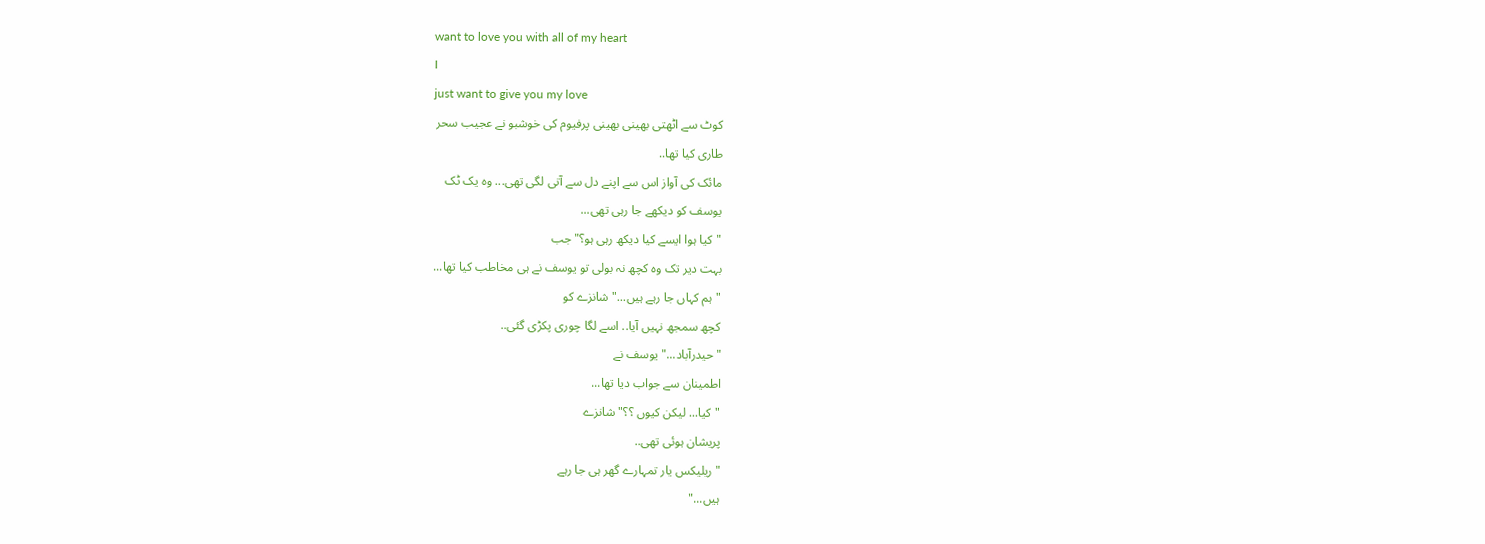want to love you with all of my heart
I
just want to give you my love
کوٹ سے اٹھتی بھینی بھینی پرفیوم کی خوشبو نے عجیب سحر
طاری کیا تھا..
مائک کی آواز اس سے اپنے دل سے آتی لگی تھی... وہ یک ٹک
یوسف کو دیکھے جا رہی تھی...
"کیا ہوا ایسے کیا دیکھ رہی ہو؟"جب
بہت دیر تک وہ کچھ نہ بولی تو یوسف نے ہی مخاطب کیا تھا...
"ہم کہاں جا رہے ہیں..." شانزے کو
کچھ سمجھ نہیں آیا.. اسے لگا چوری پکڑی گئی..
"حیدرآباد..." یوسف نے
اطمینان سے جواب دیا تھا...
"کیا... لیکن کیوں ؟؟" شانزے
پریشان ہوئی تھی..
"ریلیکس یار تمہارے گھر ہی جا رہے
ہیں..."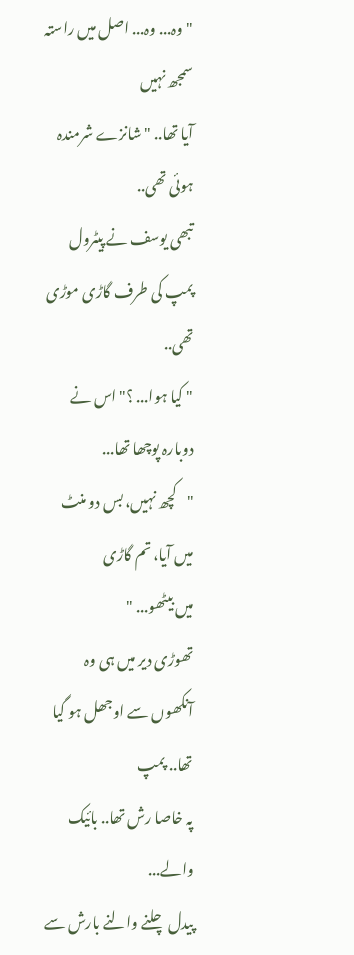"وہ... وہ... اصل میں راستہ سمجھ نہیں
آیا تھا.. "شانزے شرمندہ ہوئی تھی..
تبھی یوسف نے پیٹرول پمپ کی طرف گاڑی موڑی تھی..
" کیا ہوا... ؟"اس نے دوبارہ پوچھا تھا...
"کچھ نہیں، بس دو منٹ میں آیا، تم گاڑی
میں بیٹھو... "
تھوڑی دیر میں ہی وہ آنکھوں سے اوجھل ہو گیا تھا.. پمپ
پہ خاصا رش تھا.. بائیک والے...
پیدل چلنے والنے بارش سے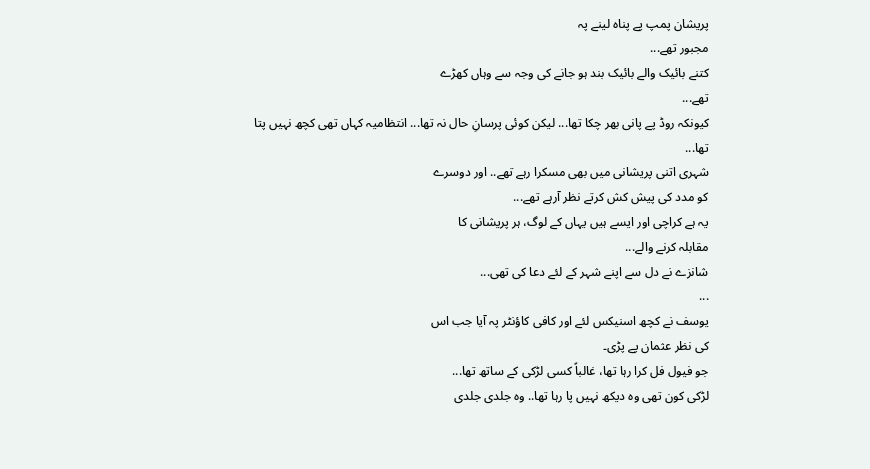پریشان پمپ پے پناہ لینے پہ
مجبور تھے...
کتنے بائیک والے بائیک بند ہو جانے کی وجہ سے وہاں کھڑے
تھے...
کیونکہ روڈ پے پانی بھر چکا تھا... لیکن کوئی پرسانِ حال نہ تھا... انتظامیہ کہاں تھی کچھ نہیں پتا
تھا...
شہری اتنی پریشانی میں بھی مسکرا رہے تھے.. اور دوسرے
کو مدد کی پیش کش کرتے نظر آرہے تھے...
یہ ہے کراچی اور ایسے ہیں یہاں کے لوگ، ہر پریشانی کا
مقابلہ کرنے والے...
شانزے نے دل سے اپنے شہر کے لئے دعا کی تھی...
...
یوسف نے کچھ اسنیکس لئے اور کافی کاؤنٹر پہ آیا جب اس
کی نظر عثمان پے پڑی۔
جو فیول فل کرا رہا تھا، غالباً کسی لڑکی کے ساتھ تھا...
لڑکی کون تھی وہ دیکھ نہیں پا رہا تھا.. وہ جلدی جلدی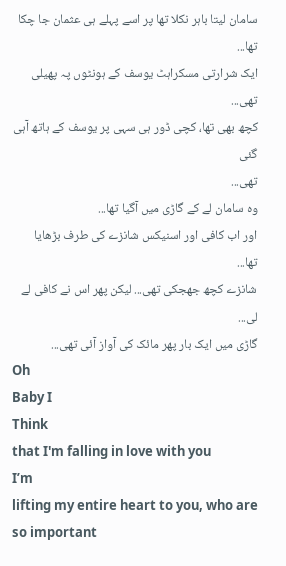سامان لیتا باہر نکلا تھا پر اسے پہلے ہی عثمان جا چکا تھا...
ایک شرارتی مسکراہٹ یوسف کے ہونٹوں پہ پھیلی تھی...
کچھ بھی تھا، کچی ڈور ہی سہی پر یوسف کے ہاتھ آہی گئی
تھی...
وہ سامان لے کے گاڑی میں آگیا تھا...
اور اب کافی اور اسنیکس شانزے کی طرف بڑھایا تھا...
شانزے کچھ جھجکی تھی... لیکن پھر اس نے کافی لے لی...
گاڑی میں ایک بار پھر مائک کی آواز آئی تھی...
Oh
Baby I
Think
that I'm falling in love with you
I’m
lifting my entire heart to you, who are so important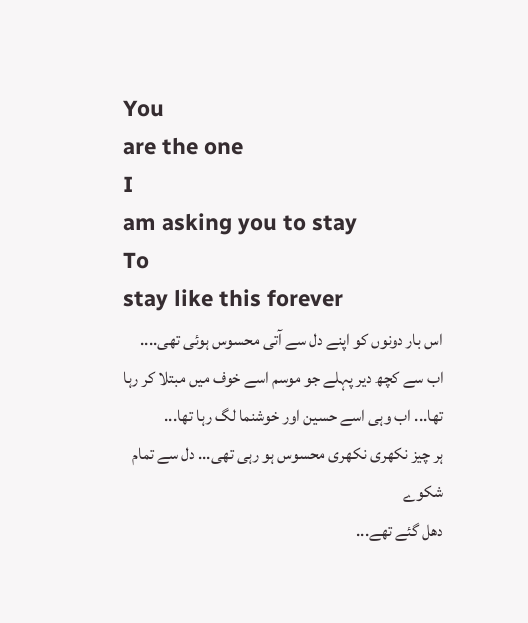You
are the one
I
am asking you to stay
To
stay like this forever
اس بار دونوں کو اپنے دل سے آتی محسوس ہوئی تھی....
اب سے کچھ دیر پہلے جو موسم اسے خوف میں مبتلا کر رہا
تھا... اب وہی اسے حسین اور خوشنما لگ رہا تھا...
ہر چیز نکھری نکھری محسوس ہو رہی تھی... دل سے تمام شکوے
دھل گئے تھے...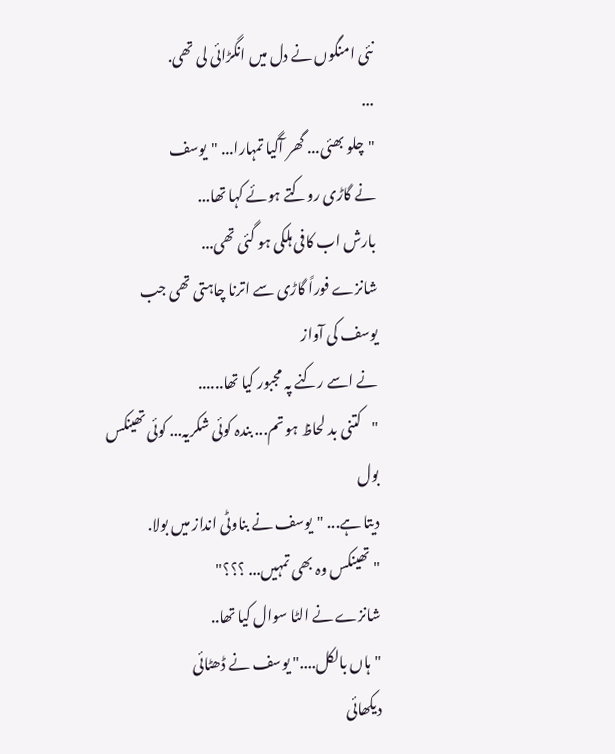نئی امنگوں نے دل میں انگڑائی لی تھی.
...
"چلو بھئی... گھر آگیا تمہارا... "یوسف
نے گاڑی روکتے ہوئے کہا تھا...
بارش اب کافی ہلکی ہو گئی تھی...
شانزے فوراً گاڑی سے اترنا چاہتی تھی جب یوسف کی آواز
نے اسے رکنے پہ مجبور کیا تھا......
"کتنی بد لحاظ ہو تم... بندہ کوئی شکریہ... کوئی تھینکس بول
دیتا ہے... "یوسف نے بناوٹی انداز میں بولا.
"تھینکس وہ بھی تمہیں... ؟؟؟"
شانزے نے الٹا سوال کیا تھا..
"ہاں بالکل...." یوسف نے ڈھٹائی
دیکھائی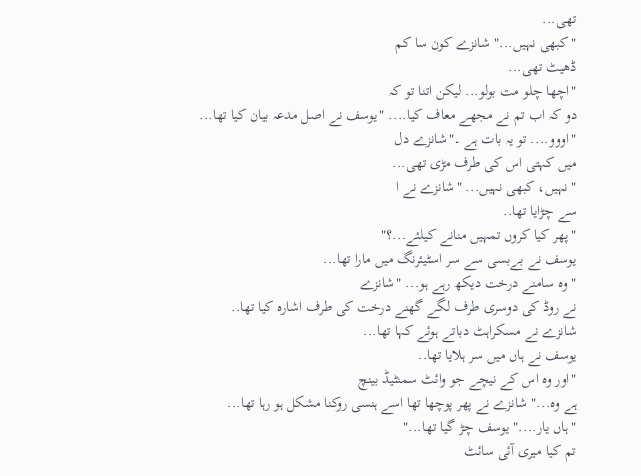تھی...
"کبھی نہیں..." شانزے کون سا کم
ڈھیٹ تھی...
"اچھا چلو مت بولو... لیکن اتنا تو کہ
دو کہ اب تم نے مجھے معاف کیا.... "یوسف نے اصل مدعہ بیان کیا تھا...
"اووو.... تو یہ بات ہے ۔"شانزے دل
میں کہتی اس کی طرف مڑی تھی...
"نہیں، کبھی نہیں... "شانزے نے ا
سے چڑایا تھا..
"پھر کیا کروں تمہیں منانے کیلئے...؟"
یوسف نے بےبسی سے سر اسٹیئرنگ میں مارا تھا...
"وہ سامنے درخت دیکھ رہے ہو... "شانزے
نے روڈ کی دوسری طرف لگے گھنے درخت کی طرف اشارہ کیا تھا..
شانزے نے مسکراہٹ دباتے ہوئے کہا تھا...
یوسف نے ہاں میں سر ہلایا تھا..
"اور وہ اس کے نیچے جو وائٹ سمنٹیڈ بینچ
ہے وہ..." شانزے نے پھر پوچھا تھا اسے ہنسی روکنا مشکل ہو رہا تھا...
"ہاں یار...." یوسف چڑ گیا تھا..."
تم کیا میری آئی سائٹ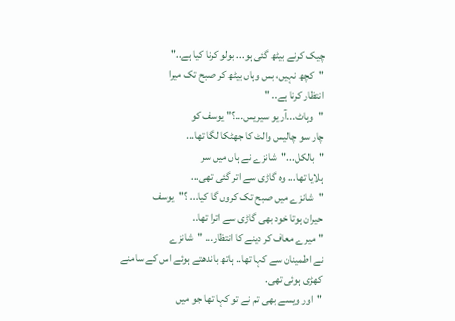چیک کرنے بیٹھ گئی ہو... بولو کرنا کیا ہے.."
"کچھ نہیں، بس وہاں بیٹھ کر صبح تک میرا
انتظار کرنا ہے.. "
"وہاٹ...آر یو سیریس...؟" یوسف کو
چار سو چالیس والٹ کا جھٹکا لگا تھا...
"بالکل..."شانزے نے ہاں میں سر
ہلایا تھا... وہ گاڑی سے اتر گئی تھی...
"شانزے میں صبح تک کروں گا کیا... ؟"یوسف
حیران ہوتا خود بھی گاڑی سے اترا تھا..
"میرے معاف کر دینے کا انتظار... "شانزے
نے اطمینان سے کہا تھا.. ہاتھ باندھتے ہوئے اس کے سامنے کھڑی ہوئی تھی.
"اور ویسے بھی تم نے تو کہا تھا جو میں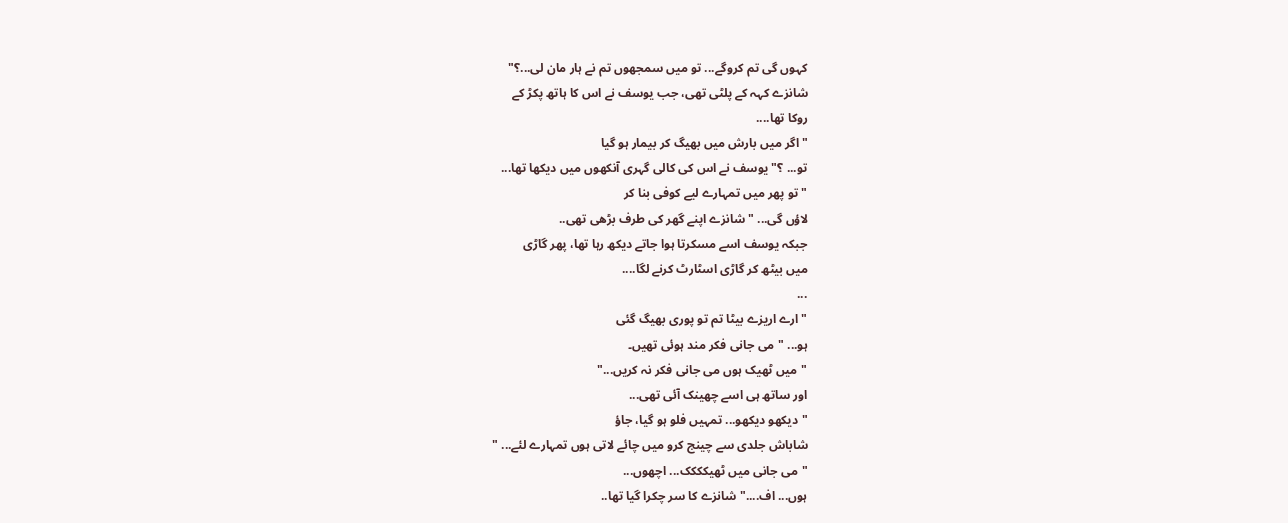کہوں گی تم کروگے... تو میں سمجھوں تم نے ہار مان لی...؟"
شانزے کہہ کے پلٹی تھی، جب یوسف نے اس کا ہاتھ پکڑ کے
روکا تھا....
"اگر میں بارش میں بھیگ کر بیمار ہو گیا
تو... ؟"یوسف نے اس کی کالی گہری آنکھوں میں دیکھا تھا...
"تو پھر میں تمہارے لیے کوفی بنا کر
لاؤں گی... "شانزے اپنے گھر کی طرف بڑھی تھی..
جبکہ یوسف اسے مسکرتا ہوا جاتے دیکھ رہا تھا، پھر گاڑی
میں بیٹھ کر گاڑی اسٹارٹ کرنے لگا....
...
"ارے اریزے بیٹا تم تو پوری بھیگ گئی
ہو... "می جانی فکر مند ہوئی تھیں۔
"میں ٹھیک ہوں می جانی فکر نہ کریں..."
اور ساتھ ہی اسے چھینک آئی تھی...
"دیکھو دیکھو... تمہیں فلو ہو گیا، جاؤ
شاباش جلدی سے چینج کرو میں چائے لاتی ہوں تمہارے لئے... "
"می جانی میں ٹھیکککک... اچھوں...
ہوں... اف...." شانزے کا سر چکرا گیا تھا..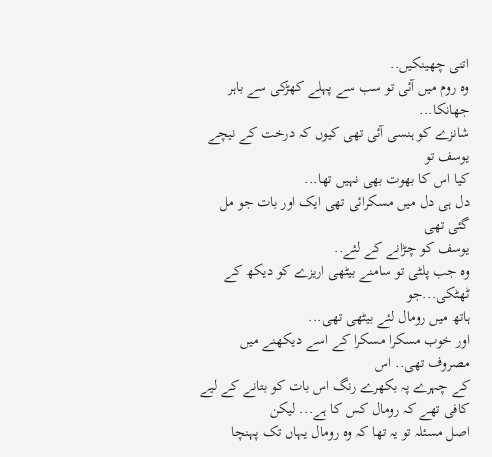اتنی چھینکیں..
وہ روم میں آئی تو سب سے پہلے کھڑکی سے باہر جھانکا...
شانزے کو ہنسی آئی تھی کیوں کہ درخت کے نیچے یوسف تو
کیا اس کا بھوت بھی نہیں تھا...
دل ہی دل میں مسکرائی تھی ایک اور بات جو مل گئی تھی
یوسف کو چڑانے کے لئے..
وہ جب پلٹی تو سامنے بیٹھی اریزے کو دیکھ کے ٹھٹکی...جو
ہاتھ میں رومال لئے بیٹھی تھی...
اور خوب مسکرا مسکرا کے اسے دیکھنے میں مصروف تھی.. اس
کے چہرے پہ بکھرے رنگ اس بات کو بتانے کے لیے کافی تھے کہ رومال کس کا ہے... لیکن
اصل مسئلہ تو یہ تھا کہ وہ رومال یہاں تک پہنچا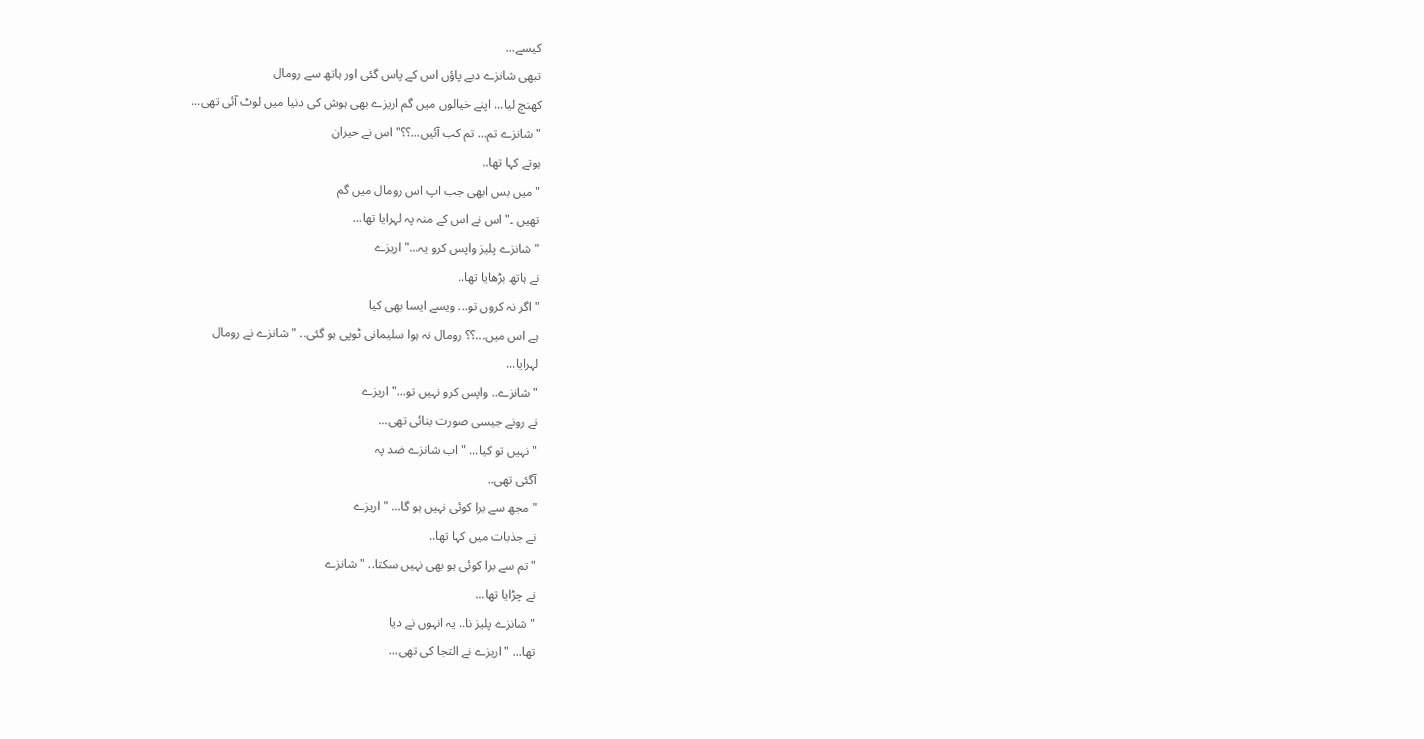کیسے...
تبھی شانزے دبے پاؤں اس کے پاس گئی اور ہاتھ سے رومال
کھنچ لیا... اپنے خیالوں میں گم اریزے بھی ہوش کی دنیا میں لوٹ آئی تھی...
"شانزے تم... تم کب آئیں...؟؟" اس نے حیران
ہوتے کہا تھا..
"میں بس ابھی جب اپ اس رومال میں گم
تھیں ۔"اس نے اس کے منہ پہ لہرایا تھا...
"شانزے پلیز واپس کرو یہ..." اریزے
نے ہاتھ بڑھایا تھا..
"اگر نہ کروں تو... ویسے ایسا بھی کیا
ہے اس میں...؟؟ رومال نہ ہوا سلیمانی ٹوپی ہو گئی.. " شانزے نے رومال
لہرایا...
"شانزے.. واپس کرو نہیں تو..."اریزے
نے رونے جیسی صورت بنائی تھی...
"نہیں تو کیا... "اب شانزے ضد پہ
آگئی تھی..
"مجھ سے برا کوئی نہیں ہو گا... "اریزے
نے جذبات میں کہا تھا..
"تم سے برا کوئی ہو بھی نہیں سکتا.. "شانزے
نے چڑایا تھا...
"شانزے پلیز نا.. یہ انہوں نے دیا
تھا... "اریزے نے التجا کی تھی...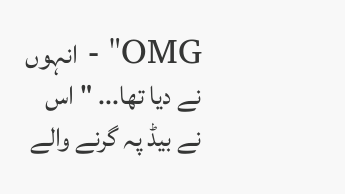OMG" - انہوں نے دیا تھا... "اس نے بیڈ پہ گرنے والے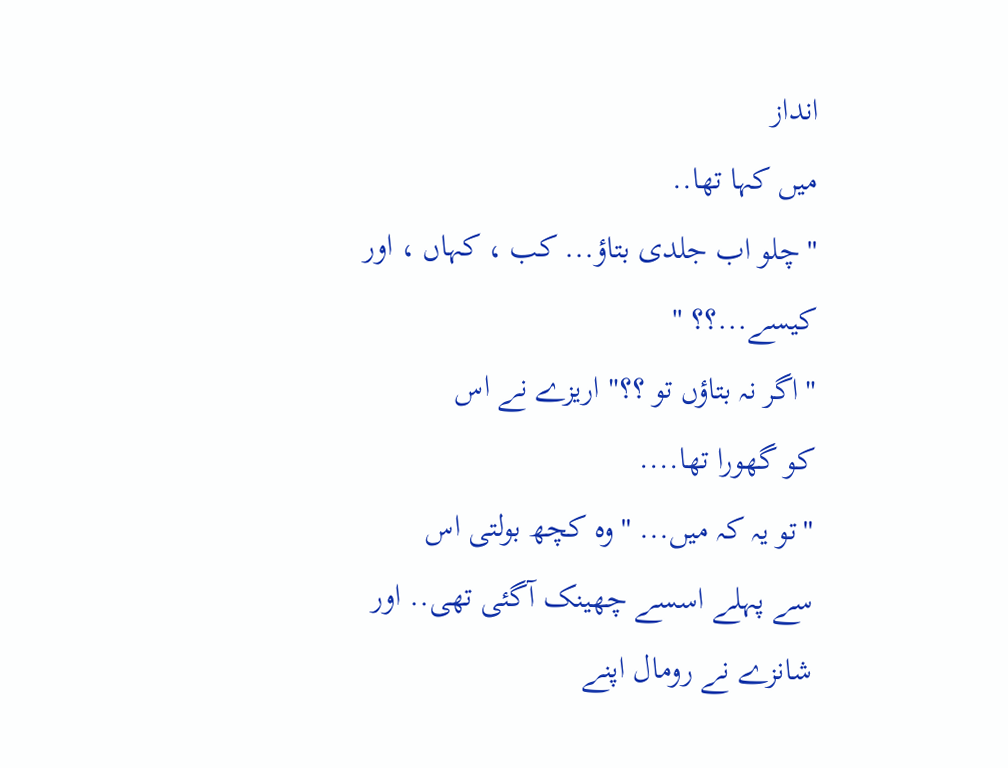انداز
میں کہا تھا..
"چلو اب جلدی بتاؤ... کب ، کہاں ، اور
کیسے...؟؟ "
"اگر نہ بتاؤں تو ؟؟" اریزے نے اس
کو گھورا تھا....
"تو یہ کہ میں... "وہ کچھ بولتی اس
سے پہلے اسسے چھینک آگئی تھی.. اور شانزے نے رومال اپنے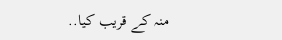منہ کے قریب کیا..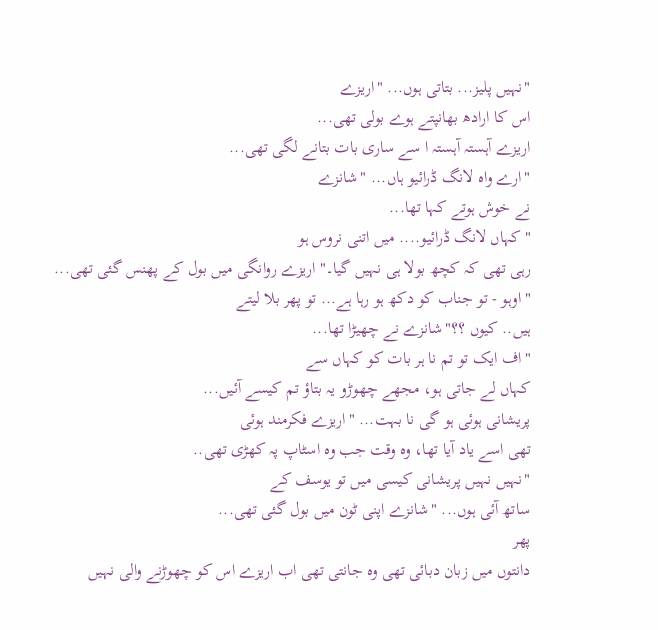"نہیں پلیز... بتاتی ہوں... "اریزے
اس کا ارادھ بھانپتے ہوے بولی تھی...
اریزے آہستہ آہستہ ا سے ساری بات بتانے لگی تھی...
"ارے واہ لانگ ڈرائیو ہاں... "شانزے
نے خوش ہوتے کہا تھا...
"کہاں لانگ ڈرائیو.... میں اتنی نروس ہو
رہی تھی کہ کچھ بولا ہی نہیں گیا۔" اریزے روانگی میں بول کے پھنس گئی تھی...
"اوہو - تو جناب کو دکھ ہو رہا ہے... تو پھر بلا لیتے
ہیں.. کیوں ؟؟"شانزے نے چھیڑا تھا...
"اف ایک تو تم نا ہر بات کو کہاں سے
کہاں لے جاتی ہو، مجھے چھوڑو یہ بتاؤ تم کیسے آئیں...
پریشانی ہوئی ہو گی نا بہت... "اریزے فکرمند ہوئی
تھی اسے یاد آیا تھا، وہ وقت جب وہ اسٹاپ پہ کھڑی تھی..
"نہیں نہیں پریشانی کیسی میں تو یوسف کے
ساتھ آئی ہوں... "شانزے اپنی ٹون میں بول گئی تھی...
پھر
دانتوں میں زبان دبائی تھی وہ جانتی تھی اب اریزے اس کو چھوڑنے والی نہیں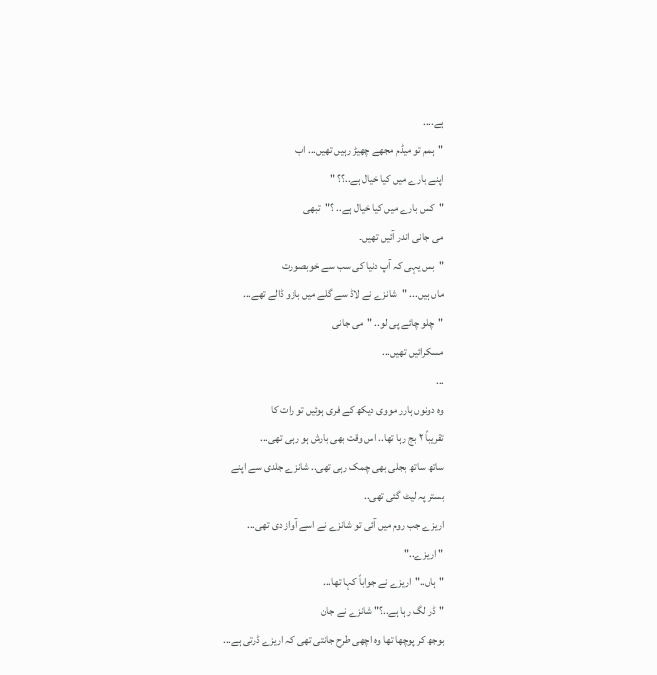ہے....
"ہمم تو میڈم مجھے چھیڑ رہیں تھیں... اب
اپنے بارے میں کیا خیال ہے..؟؟ "
"کس بارے میں کیا خیال ہے.. ؟"تبھی
می جانی اندر آئیں تھیں۔
"بس یہی کہ آپ دنیا کی سب سے خوبصورت
ماں ہیں... "شانزے نے لاڈ سے گلے میں بازو ڈالے تھے...
"چلو چائے پی لو.. "می جانی
مسکرائیں تھیں...
...
وہ دونوں ہارر مووی دیکھ کے فری ہوئیں تو رات کا
تقریباً ٢ بج رہا تھا.. اس وقت بھی بارش ہو رہی تھی...
ساتھ ساتھ بجلی بھی چمک رہی تھی.. شانزے جلدی سے اپنے
بستر پہ لیٹ گئی تھی..
اریزے جب روم میں آئی تو شانزے نے اسے آواز دی تھی...
" اریزے.."
"ہاں.."اریزے نے جواباً کہا تھا...
"ڈر لگ رہا ہے..؟" شانزے نے جان
بوجھ کر پوچھا تھا وہ اچھی طرح جانتی تھی کہ اریزے ڈرتی ہے...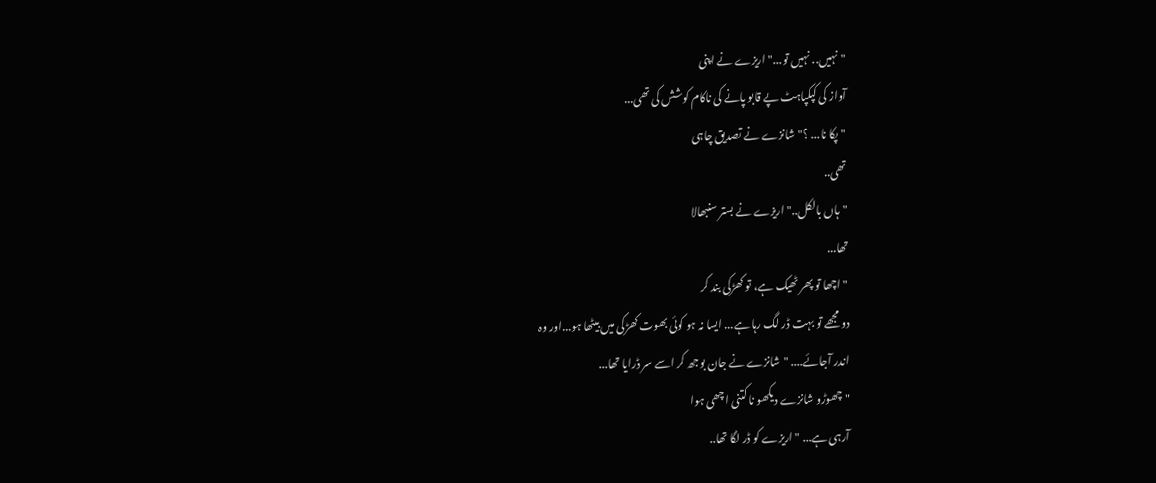"نہیں.. نہیں تو..." اریزے نے اپنی
آواز کی کپکپاہٹ پے قابو پانے کی ناکام کوشش کی تھی...
"پکا نا... ؟"شانزے نے تصدیق چاہی
تھی..
"ہاں بالکل.." اریزے نے بستر سنبھالا
تھا...
"اچھا تو پھر ٹھیک ہے، تو کھڑکی بند کر
دو مجھے تو بہت ڈر لگ رہا ہے... ایسا نہ ہو کوئی بھوت کھڑکی میں بیٹھا ہو...اور وہ
اندر آجائے.... "شانزے نے جان بوجھ کر اسے سر ڈرایا تھا...
"چھوڑو شانزے دیکھو نا کتنی اچھی ہوا
آرہی ہے... "اریزے کو ڈر لگا تھا..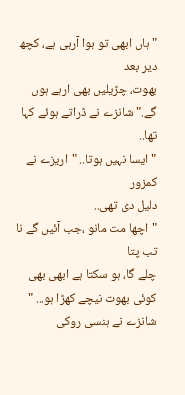"ہاں ابھی تو ہوا آرہی ہے، کچھ دیر بعد
بھوت، چڑیلیں بھی ارہے ہوں گے." شانزے نے ڈراتے ہوئے کہا تھا..
"ایسا نہیں ہوتا.. "اریزے نے کمزور
دلیل دی تھی..
"اچھا مت مانو ،جب آئیں گے نا تب پتا
چلے گا، ہو سکتا ہے ابھی بھی کوئی بھوت نیچے کھڑا ہو... "
شانزے نے ہنسی روکی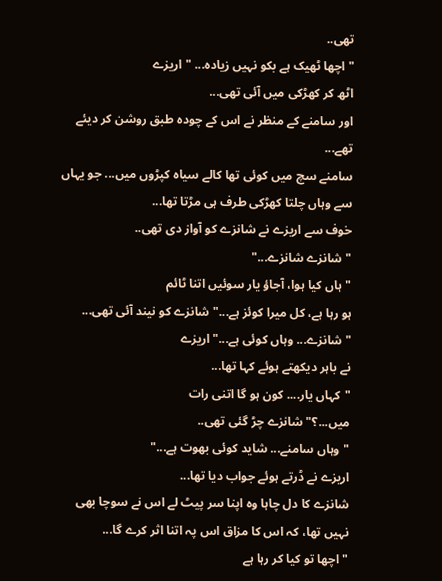تھی..
"اچھا ٹھیک ہے بکو نہیں زیادہ... "اریزے
اٹھ کر کھڑکی میں آئی تھی...
اور سامنے کے منظر نے اس کے چودہ طبق روشن کر دیئے
تھے...
سامنے سچ میں کوئی تھا کالے سیاہ کپڑوں میں... جو یہاں
سے وہاں چلتا کھڑکی طرف ہی مڑتا تھا...
خوف سے اریزے نے شانزے کو آواز دی تھی..
" شانزے شانزے..."
"ہاں کیا ہوا، آجاؤ یار سوئیں اتنا ٹائم
ہو رہا ہے، کل میرا کوئز ہے..." شانزے کو نیند آئی تھی...
"شانزے... وہاں کوئی ہے..." اریزے
نے باہر دیکھتے ہوئے کہا تھا...
"کہاں یار.... کون ہو گا اتنی رات
میں...؟" شانزے چڑ گئی تھی..
"وہاں سامنے... شاید کوئی بھوت ہے..."
اریزے نے ڈرتے ہوئے جواب دیا تھا...
شانزے کا دل چاہا وہ اپنا سر پیٹ لے اس نے سوچا بھی
نہیں تھا، کہ اس کا مزاق اس پہ اتنا اثر کرے گا...
"اچھا تو کیا کر رہا ہے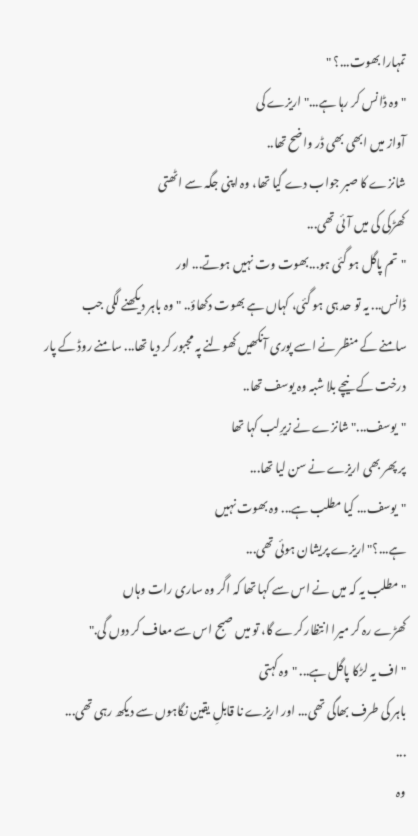تمہارا بھوت...؟ "
"وہ ڈانس کر رہا ہے..." اریزے کی
آواز میں ابھی بھی ڈر واضح تھا..
شانزے کا صبر جواب دے گیا تھا، وہ اپنی جگہ سے اٹھتی
کھڑکی کی میں آئی تھی...
"تم پاگل ہو گئی ہو...بھوت وت نہیں ہوتے... اور
ڈانس... یہ تو حد ہی ہو گئی، کہاں ہے بھوت دکھاؤ.. "وہ باہر دیکھنے لگی جب
سامنے کے منظر نے اسے پوری آنکھیں کھولنے پہ مجبور کر دیا تھا... سامنے روڈ کے پار
درخت کے نیچے بلا شبہ وہ یوسف تھا..
"یوسف..." شانزے نے زیرِلب کہا تھا
پر پھر بھی اریزے نے سن لیا تھا...
"یوسف... کیا مطلب ہے... وہ بھوت نہیں
ہے...؟" اریزے پریشان ہوئی تھی...
"مطلب یہ کہ میں نے اس سے کہا تھا کہ اگر وہ ساری رات وہاں
کھڑے رہ کر میرا انتظار کرے گا، تو میں صبح اس سے معاف کر دوں گی."
"اف یہ لڑکا پاگل ہے... "وہ کہتی
باہر کی طرف بھاگی تھی... اور اریزے نا قابلِ یقین نگاہوں سے دیکھ رہی تھی...
...
وہ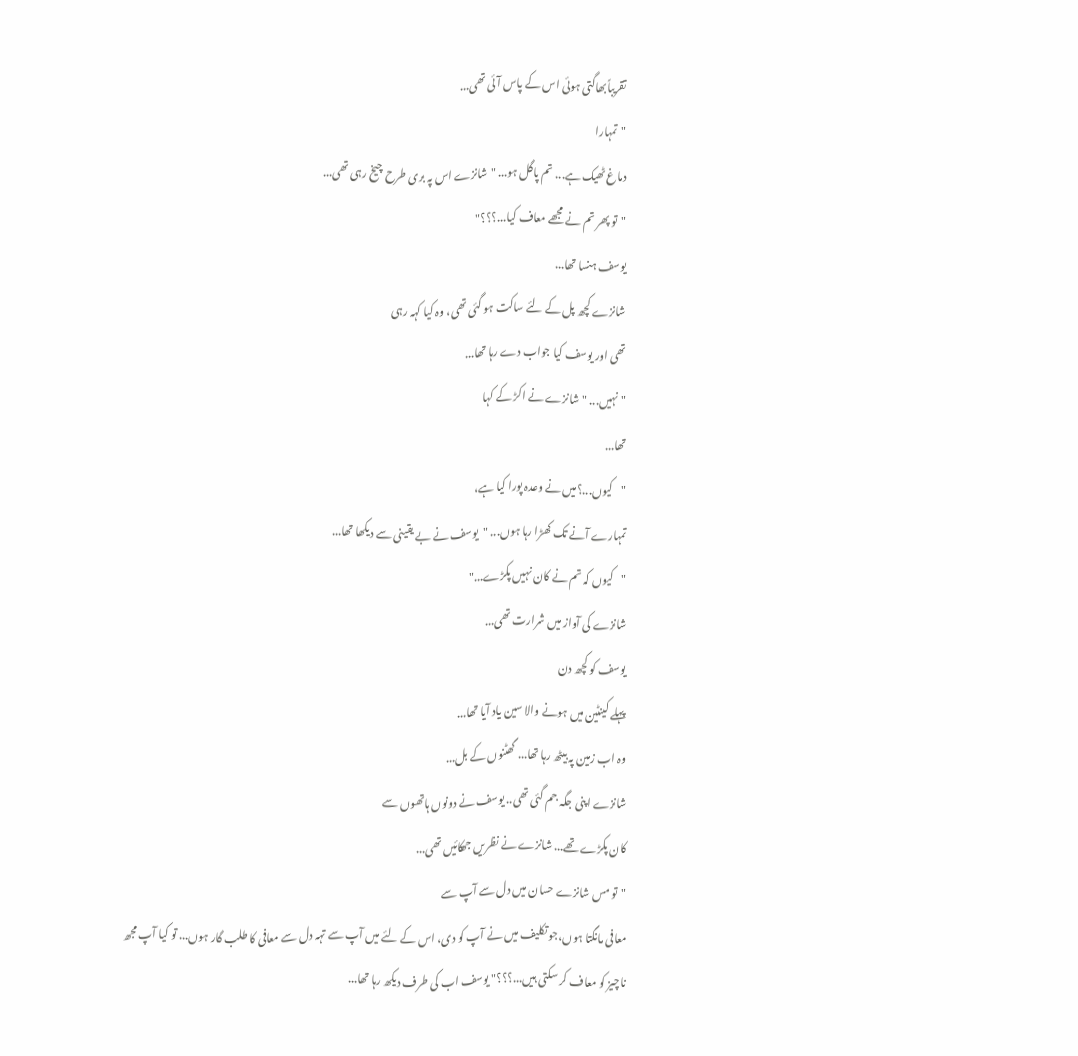تقریباًبھاگتی ہوئی اس کے پاس آئی تھی...
"تمہارا
دماغ ٹھیک ہے... تم پاگل ہو... "شانزے اس پہ بری طرح چیخ رہی تھی...
"تو پھر تم نے مجھے معاف کیا...؟؟؟"
یوسف ہنسا تھا...
شانزے کچھ پل کے لئے ساکت ہو گئی تھی، وہ کیا کہہ رہی
تھی اور یوسف کیا جواب دے رہا تھا...
"نہیں... "شانزے نے اکڑ کے کہا
تھا...
"کیوں...؟میں نے وعدہ پورا کیا ہے،
تمہارے آنے تک کھڑا رہا ہوں... "یوسف نے بے یقینی سے دیکھا تھا...
"کیوں کہ تم نے کان نہیں پکڑے..."
شانزے کی آواز میں شرارت تھی...
یوسف کو کچھ دن
پہلے کینٹین میں ہونے والا سین یاد آیا تھا...
وہ اب زمین پہ بیٹھ رہا تھا... گھٹنوں کے بل...
شانزے اپنی جگہ جم گئی تھی.. یوسف نے دونوں ہاتھوں سے
کان پکڑے تھے... شانزے نے نظریں جھکائیں تھی...
"تو مس شانزے حسان میں دل سے آپ سے
معافی مانگتا ہوں،جو تکلیف میں نے آپ کو دی، اس کے لئے میں آپ سے تہہ دل سے معافی کا طلب گار ہوں... تو کیا آپ مجھ
ناچیز کو معاف کر سکتی ہیں...؟؟؟" یوسف اب کی طرف دیکھ رہا تھا...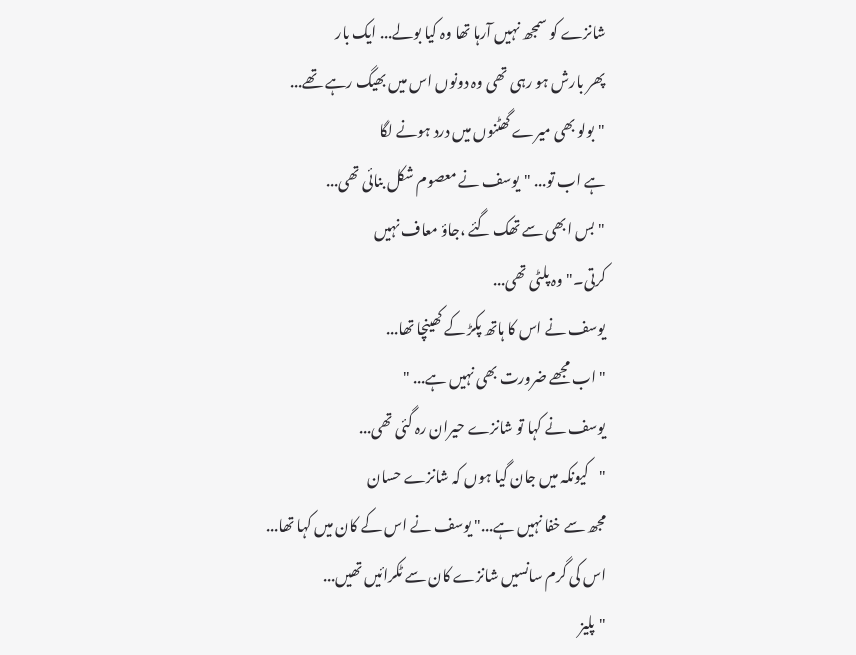شانزے کو سمجھ نہیں آرہا تھا وہ کیا بولے... ایک بار
پھر بارش ہو رہی تھی وہ دونوں اس میں بھیگ رہے تھے...
"بولو بھی میرے گھٹنوں میں درد ہونے لگا
ہے اب تو... "یوسف نے معصوم شکل بنائی تھی...
"بس ابھی سے تھک گئے ،جاؤ معاف نہیں
کرتی۔" وہ پلٹی تھی...
یوسف نے اس کا ہاتھ پکڑ کے کھینچا تھا...
" اب مجھے ضرورت بھی نہیں ہے... "
یوسف نے کہا تو شانزے حیران رہ گئی تھی...
"کیونکہ میں جان گیا ہوں کہ شانزے حسان
مجھ سے خفا نہیں ہے..." یوسف نے اس کے کان میں کہا تھا...
اس کی گرم سانسیں شانزے کان سے ٹکرائیں تھیں...
"پلیز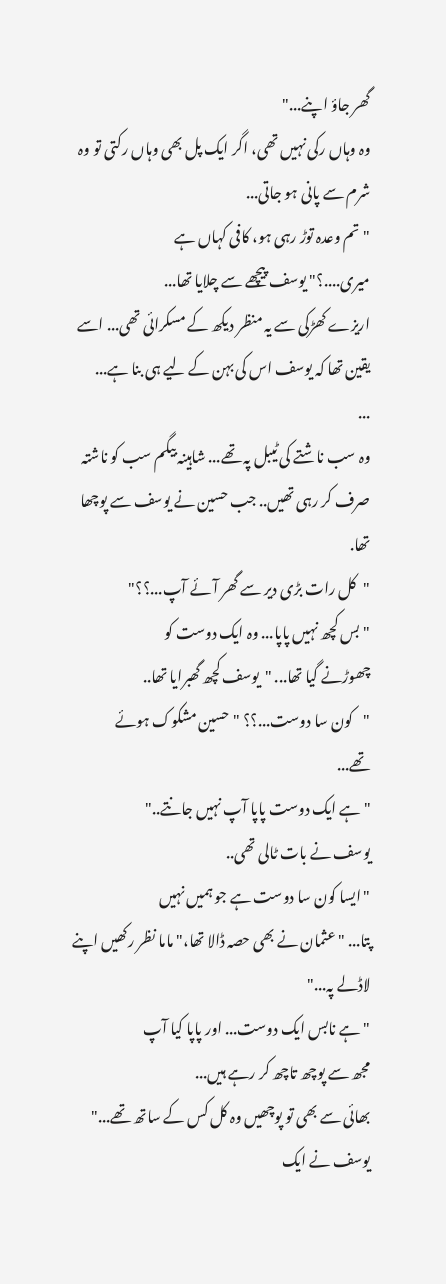گھر جاؤ اپنے..."
وہ وہاں رکی نہیں تھی، اگر ایک پل بھی وہاں رکتی تو وہ
شرم سے پانی ہو جاتی...
"تم وعدہ توڑ رہی ہو، کافی کہاں ہے
میری....؟" یوسف پیچھے سے چلایا تھا...
اریزے کھڑکی سے یہ منظر دیکھ کے مسکرائی تھی... اسے
یقین تھا کہ یوسف اس کی بہن کے لیے ہی بنا ہے...
...
وہ سب ناشتے کی ٹیبل پہ تھے... شاہینہ بیگم سب کو ناشتہ
صرف کر رہی تھیں.. جب حسین نے یوسف سے پوچھا تھا.
"کل رات بڑی دیر سے گھر آئے آپ...؟؟"
"بس کچھ نہیں پاپا... وہ ایک دوست کو
چھوڑنے گیا تھا... "یوسف کچھ گھبرایا تھا..
"کون سا دوست...؟؟ "حسین مشکوک ہوئے
تھے...
"ہے ایک دوست پاپا آپ نہیں جانتے.."
یوسف نے بات ٹالی تھی..
"ایسا کون سا دوست ہے جو ہمیں نہیں
پتا... "عثمان نے بھی حصہ ڈالا تھا،" ماما نظر رکھیں اپنے لاڈلے پہ..."
"ہے نابس ایک دوست... اور پاپا کیا آپ
مجھ سے پوچھ تاچھ کر رہے ہیں...
بھائی سے بھی تو پوچھیں وہ کل کس کے ساتھ تھے..."
یوسف نے ایک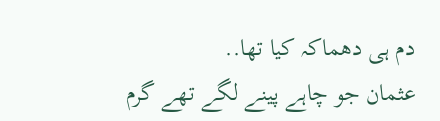دم ہی دھماکہ کیا تھا..
عثمان جو چاہے پینے لگے تھے گرم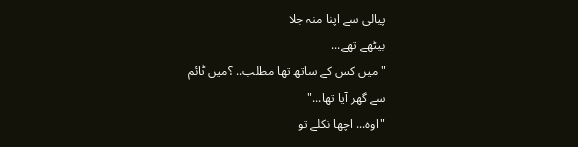پیالی سے اپنا منہ جلا
بیٹھے تھے...
"میں کس کے ساتھ تھا مطلب.. ؟میں ٹائم
سے گھر آیا تھا..."
"اوہ... اچھا نکلے تو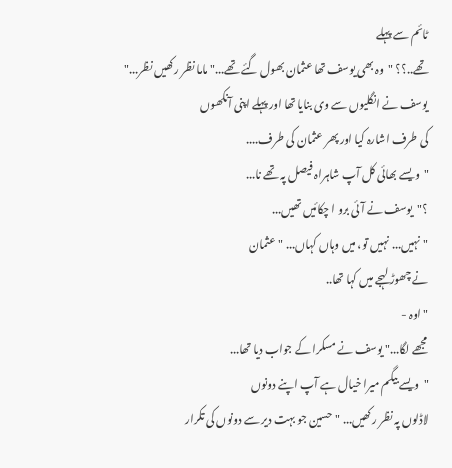ٹائم سے پہلے
تھے..؟؟ "وہ بھی یوسف تھا عثمان بھول گئے تھے..." ماما نظر رکھیں نظر..."
یوسف نے انگلیوں سے وی بنایا تھا اور پہلے اپنی آنکھوں
کی طرف اشارہ کیا اور پھر عثمان کی طرف....
"ویسے بھائی کل آپ شاہراہ فیصل پہ تھے نا...
؟"یوسف نے آئی برو ا چکائیں تھیں...
"نہیں... نہیں تو، میں وہاں کہاں... "عثمان
نے چھوڑ لہجے میں کہا تھا..
"اوہ -
مجھے لگا..." یوسف نے مسکرا کے جواب دیا تھا...
"ویسے بیگم میرا خیال ہے آپ اپنے دونوں
لاڈلوں پہ نظر رکھیں... "حسین جو بہت دیر سے دونوں کی تکرار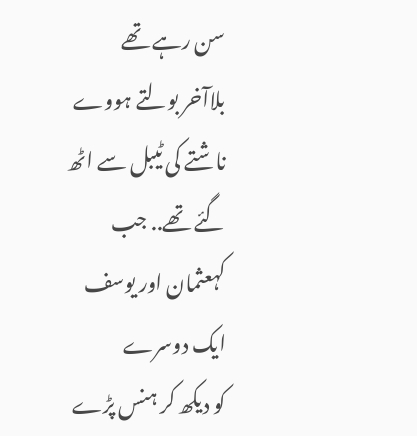سن رہے تھے
بلاآخر بولتے ہووے ناشتے کی ٹیبل سے اٹھ گئے تھے.. جب کہعثمان اور یوسف ایک دوسرے
کو دیکھ کر ہنس پڑے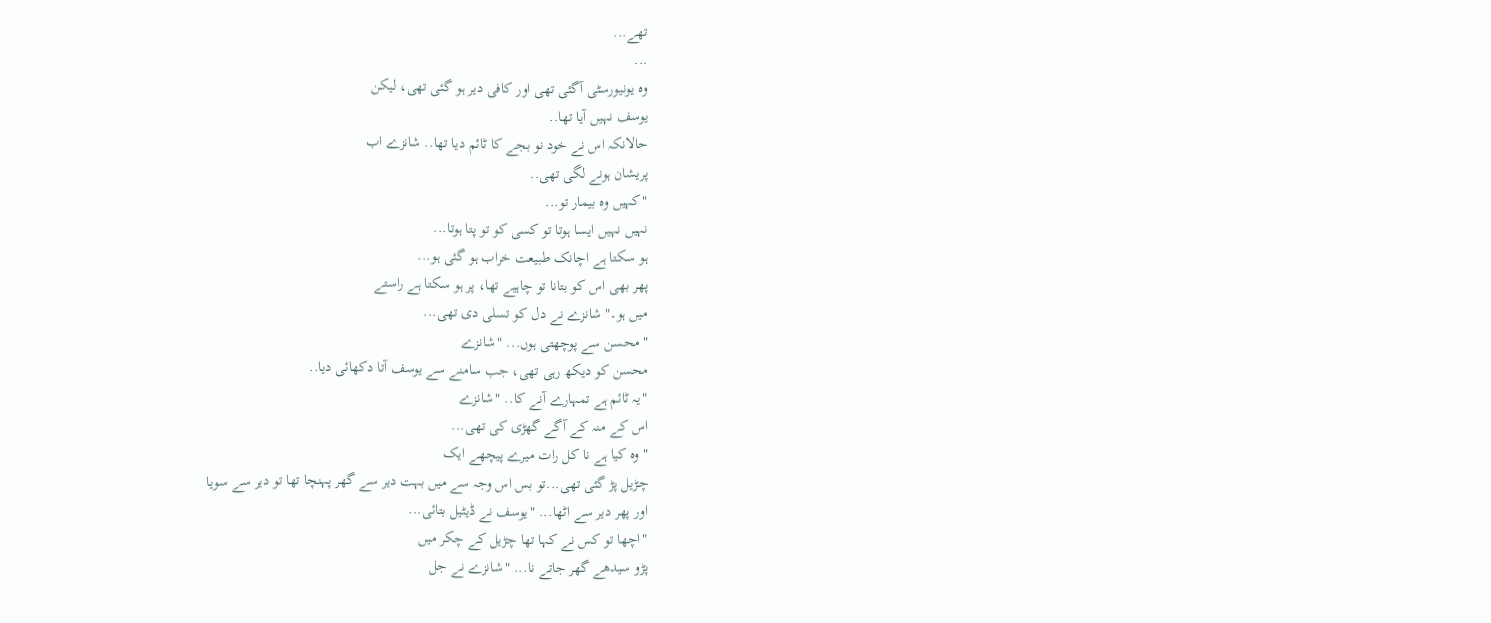تھے...
...
وہ یونیورسٹی آگئی تھی اور کافی دیر ہو گئی تھی، لیکن
یوسف نہیں آیا تھا..
حالانکہ اس نے خود نو بجے کا ٹائم دیا تھا.. شانزے اب
پریشان ہونے لگی تھی..
"کہیں وہ بیمار تو...
نہیں نہیں ایسا ہوتا تو کسی کو تو پتا ہوتا...
ہو سکتا ہے اچانک طبیعت خراب ہو گئی ہو...
پھر بھی اس کو بتانا تو چاہیے تھا، پر ہو سکتا ہے راستے
میں ہو۔" شانزے نے دل کو تسلی دی تھی...
"محسن سے پوچھتی ہوں... "شانزے
محسن کو دیکھ رہی تھی، جب سامنے سے یوسف آتا دکھائی دیا..
"یہ ٹائم ہے تمہارے آنے کا.. "شانزے
اس کے منہ کے آگے گھڑی کی تھی...
"وہ کیا ہے نا کل رات میرے پیچھے ایک
چڑیل پڑ گئی تھی...تو بس اس وجہ سے میں بہت دیر سے گھر پہنچا تھا تو دیر سے سویا
اور پھر دیر سے اٹھا... "یوسف نے ڈیٹیل بتائی...
"اچھا تو کس نے کہا تھا چڑیل کے چکر میں
پڑو سیدھے گھر جاتے نا... "شانزے نے جل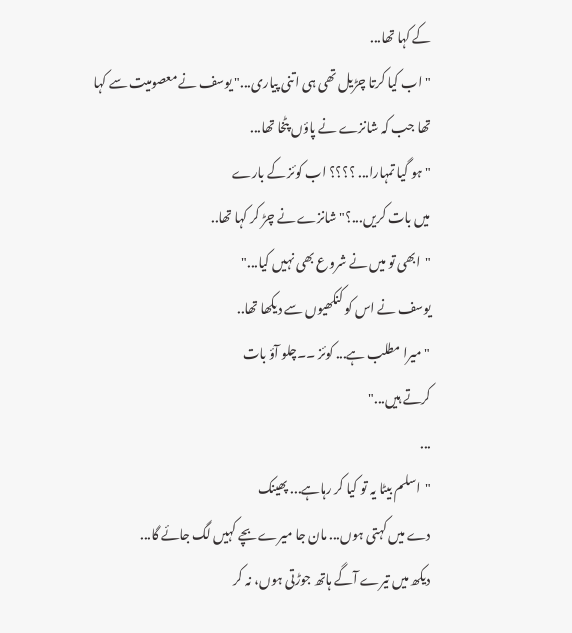کے کہا تھا...
"اب کیا کرتا چڑیل تھی ہی اتنی پیاری..." یوسف نے معصومیت سے کہا
تھا جب کہ شانزے نے پاؤں پٹخا تھا...
"ہو گیا تمہارا... ؟؟؟؟ اب کوئز کے بارے
میں بات کریں...؟" شانزے نے چڑ کر کہا تھا..
"ابھی تو میں نے شروع بھی نہیں کیا..."
یوسف نے اس کو کنکھیوں سے دیکھا تھا..
"میرا مطلب ہے... کوئز ۔۔چلو آؤ بات
کرتے ہیں..."
...
"اسلم بیٹا یہ تو کیا کر رہاہے... پھینک
دے میں کہتی ہوں... مان جا میرے بچے کہیں لگ جائے گا...
دیکھ میں تیرے آگے ہاتھ جوڑتی ہوں، نہ کر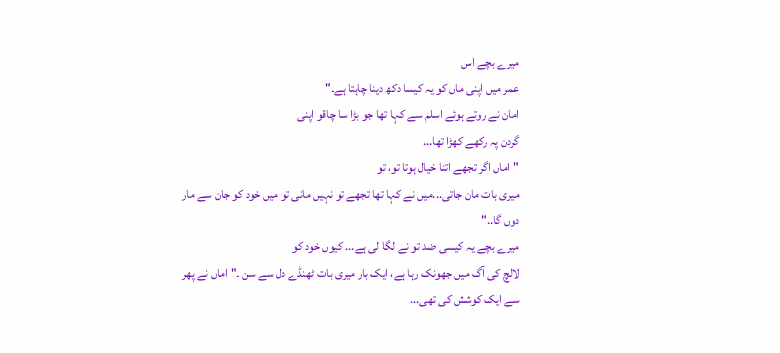میرے بچے اس
عمر میں اپنی ماں کو یہ کیسا دکھ دینا چاہتا ہے۔"
امان نے روتے ہوئے اسلم سے کہا تھا جو بڑا سا چاقو اپنی
گردن پہ رکھے کھڑا تھا...
"اماں اگر تجھے اتنا خیال ہوتا تو، تو
میری بات مان جاتی...میں نے کہا تھا تجھے تو نہیں مانی تو میں خود کو جان سے مار
دوں گا.."
میرے بچے یہ کیسی ضد تو نے لگا لی ہے... کیوں خود کو
لالچ کی آگ میں جھونک رہا ہے، ایک بار میری بات ٹھنڈے دل سے سن ۔"اماں نے پھر
سے ایک کوشش کی تھی...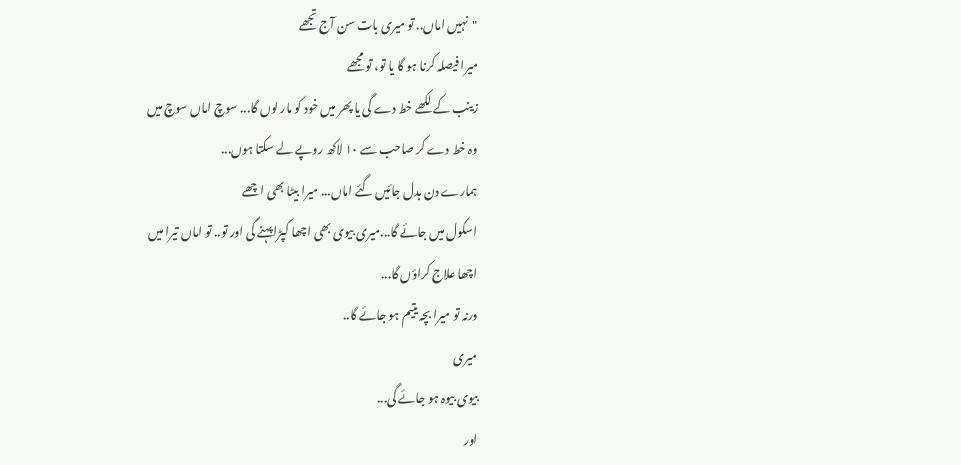"نہیں اماں.. تو میری بات سن آج تجھے
میرا فیصلہ کرنا ہو گا یا تو، تو مجھے
زینب کے لکھے خط دے گی یا پھر میں خود کو مار لوں گا... سوچ اماں سوچ میں
وہ خط دے کر صاحب سے ١٠ لاکھ روپے لے سکتا ہوں...
ہمارے دن بدل جائیں گئے اماں... میرا بیٹا بھی اچھے
اسکول میں جائے گا...میری بیوی بھی اچھا کپڑا پہنے گی اور تو.. تو اماں تیرا میں
اچھا علاج کراؤں گا...
ورنہ تو میرا بچہ یتیم ہو جائے گا..
میری
بیوی بیوہ ہو جائے گی...
اور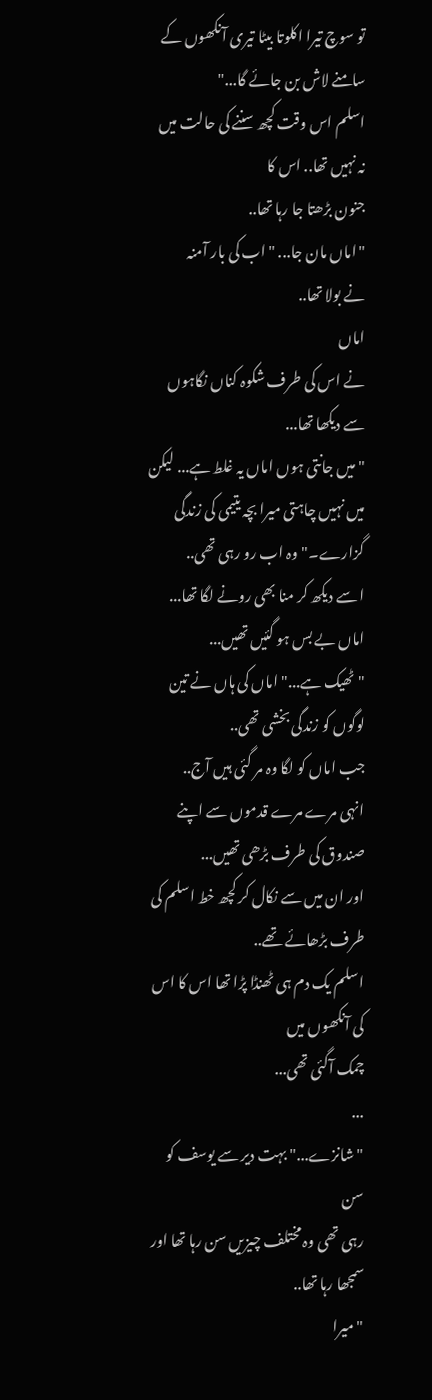تو سوچ تیرا اکلوتا بیٹا تیری آنکھوں کے سامنے لاش بن جائے گا..."
اسلم اس وقت کچھ سننے کی حالت میں نہ نہیں تھا.. اس کا
جنون بڑھتا جا رہا تھا..
"اماں مان جا... "اب کی بار آمنہ
نے بولا تھا..
اماں
نے اس کی طرف شکوہ کناں نگاہوں سے دیکھا تھا...
"میں جانتی ہوں اماں یہ غلط ہے... لیکن
میں نہیں چاہتی میرا بچہ یتیمی کی زندگی گزارے۔" وہ اب رو رہی تھی..
ا سے دیکھ کر منا بھی رونے لگا تھا...
اماں بے بس ہو گئیں تھیں...
"ٹھیک ہے..." اماں کی ہاں نے تین
لوگوں کو زندگی بخشی تھی..
جب اماں کو لگا وہ مر گئی ہیں آج..
انہی مرے مرے قدموں سے اپنے صندوق کی طرف بڑھی تھیں...
اور ان میں سے نکال کر کچھ خط اسلم کی طرف بڑھائے تھے..
اسلم یک دم ہی ٹھنڈا پڑا تھا اس کا اس کی آنکھوں میں
چمک آگئی تھی...
...
"شانزے..." بہت دیر سے یوسف کو سن
رہی تھی وہ مختلف چیزیں سن رہا تھا اور سمجھا رہا تھا..
"میرا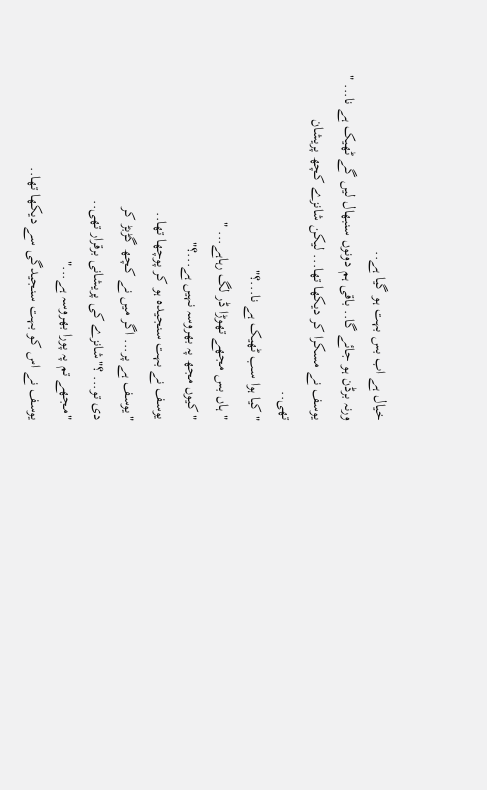خیال ہے اب بس بہت ہو گیا ہے..
ورنہ برڈن ہو جائے گا.. باقی ہم دونوں سنبھال لیں گے ٹھیک ہے نا... "
یوسف نے مسکرا کر دیکھا تھا... لیکن شانزے کچھ پریشان
تھی..
"کیا ہوا سب ٹھیک ہے نا...؟"
" ہاں بس مجھے تھوڑا ڈر لگ رہاہے... "
"کیوں مجھ پہ بھروسہ نہیں ہے...؟"
یوسف نے بہت سنجیدہ ہو کر پوچھا تھا..
"یوسف ہے پر... اگر میں نے کچھ گڑبڑ کر
دی تو... ؟"شانزے کی پریشانی برقرار تھی..
"مجھے تم پہ پورا بھروسہ ہے..."
یوسف نے اس کو بہت سنجیدگی سے دیکھا تھا..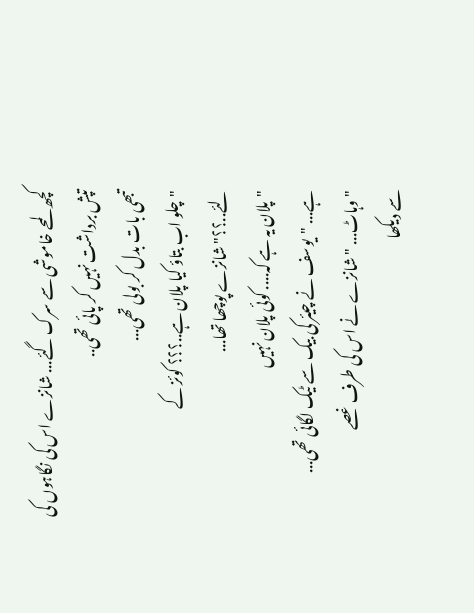کچھ لمحے خاموشی سے سرک گئے... شانزے اس کی نگاہوں کی
تپش برداشت نہیں کر پائی تھی..
تبھی بات بدل کر بولی تھی...
"چلو اب بتاؤ کیا پلان ہے..؟؟؟ کوئز کے
لئے..؟؟" شانزے پوچھا تھا...
"پلان یہ ہے کہ.... کوئی پلان نہیں
ہے... "یوسف نے چیئر کی بیک سے ٹیک لگائی تھی...
"وہاٹ... "شانزے نے اس کی طرف غصے
سے دیکھا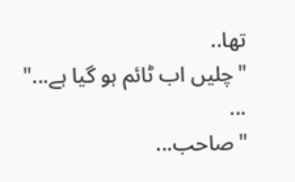تھا..
"چلیں اب ٹائم ہو گیا ہے..."
...
"صاحب...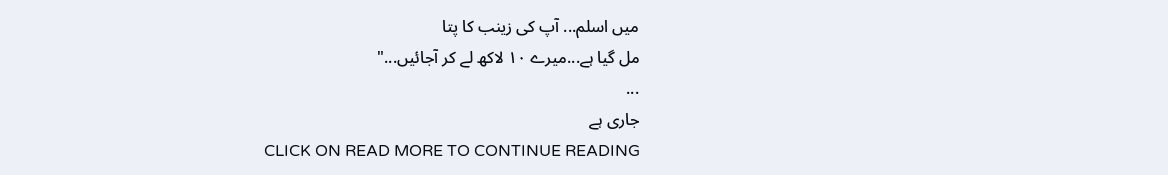میں اسلم... آپ کی زینب کا پتا
مل گیا ہے...میرے ١٠ لاکھ لے کر آجائیں..."
...
جاری ہے
CLICK ON READ MORE TO CONTINUE READING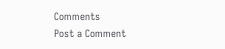Comments
Post a Comment